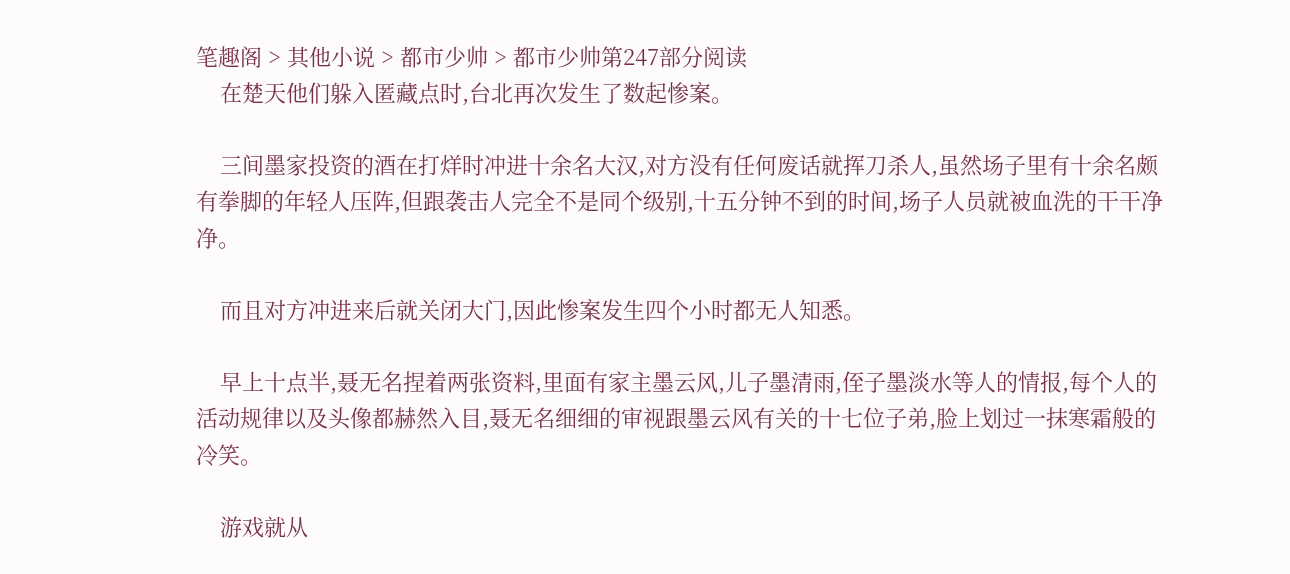笔趣阁 > 其他小说 > 都市少帅 > 都市少帅第247部分阅读
    在楚天他们躲入匿藏点时,台北再次发生了数起惨案。

    三间墨家投资的酒在打烊时冲进十余名大汉,对方没有任何废话就挥刀杀人,虽然场子里有十余名颇有拳脚的年轻人压阵,但跟袭击人完全不是同个级别,十五分钟不到的时间,场子人员就被血洗的干干净净。

    而且对方冲进来后就关闭大门,因此惨案发生四个小时都无人知悉。

    早上十点半,聂无名捏着两张资料,里面有家主墨云风,儿子墨清雨,侄子墨淡水等人的情报,每个人的活动规律以及头像都赫然入目,聂无名细细的审视跟墨云风有关的十七位子弟,脸上划过一抹寒霜般的冷笑。

    游戏就从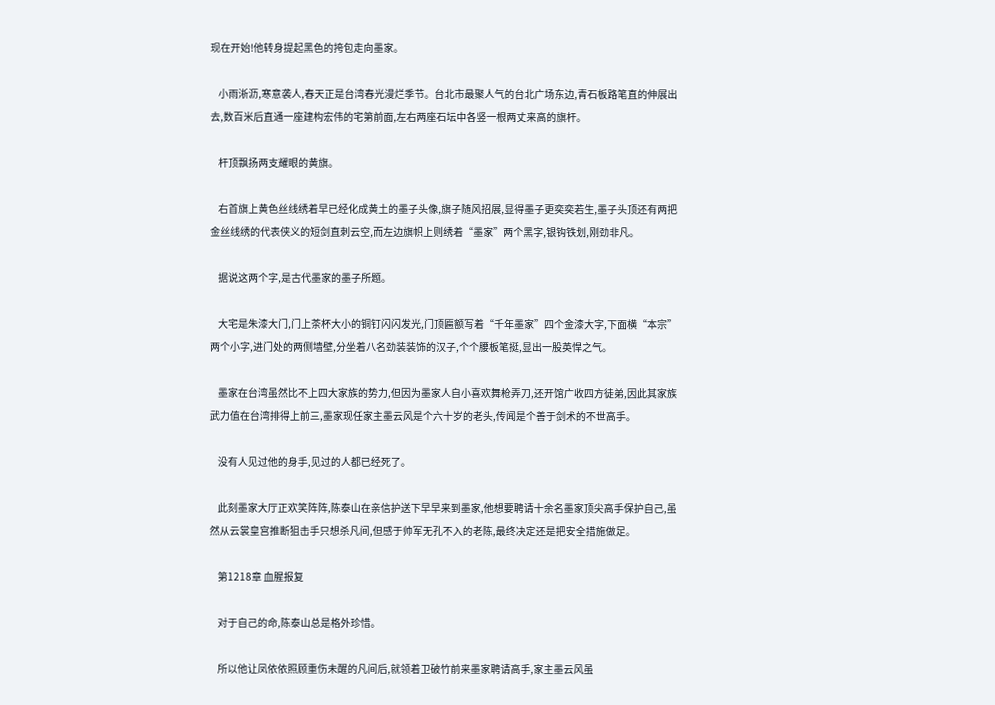现在开始!他转身提起黑色的挎包走向墨家。

    小雨淅沥,寒意袭人,春天正是台湾春光漫烂季节。台北市最聚人气的台北广场东边,青石板路笔直的伸展出去,数百米后直通一座建构宏伟的宅第前面,左右两座石坛中各竖一根两丈来高的旗杆。

    杆顶飘扬两支耀眼的黄旗。

    右首旗上黄色丝线绣着早已经化成黄土的墨子头像,旗子随风招展,显得墨子更奕奕若生,墨子头顶还有两把金丝线绣的代表侠义的短剑直刺云空,而左边旗帜上则绣着“墨家”两个黑字,银钩铁划,刚劲非凡。

    据说这两个字,是古代墨家的墨子所题。

    大宅是朱漆大门,门上茶杯大小的铜钉闪闪发光,门顶匾额写着“千年墨家”四个金漆大字,下面横“本宗”两个小字,进门处的两侧墙壁,分坐着八名劲装装饰的汉子,个个腰板笔挺,显出一股英悍之气。

    墨家在台湾虽然比不上四大家族的势力,但因为墨家人自小喜欢舞枪弄刀,还开馆广收四方徒弟,因此其家族武力值在台湾排得上前三,墨家现任家主墨云风是个六十岁的老头,传闻是个善于剑术的不世高手。

    没有人见过他的身手,见过的人都已经死了。

    此刻墨家大厅正欢笑阵阵,陈泰山在亲信护送下早早来到墨家,他想要聘请十余名墨家顶尖高手保护自己,虽然从云裳皇宫推断狙击手只想杀凡间,但感于帅军无孔不入的老陈,最终决定还是把安全措施做足。

    第1218章 血腥报复

    对于自己的命,陈泰山总是格外珍惜。

    所以他让凤依依照顾重伤未醒的凡间后,就领着卫破竹前来墨家聘请高手,家主墨云风虽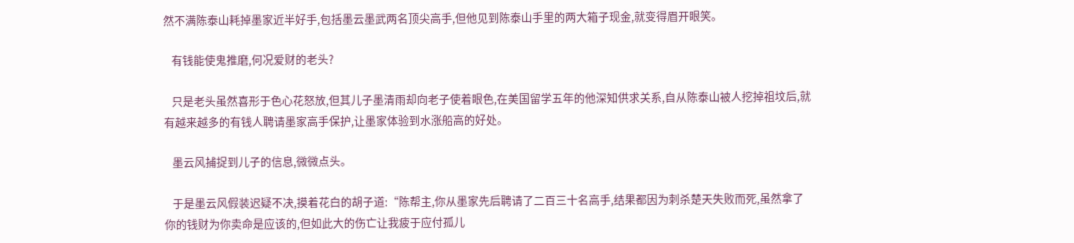然不满陈泰山耗掉墨家近半好手,包括墨云墨武两名顶尖高手,但他见到陈泰山手里的两大箱子现金,就变得眉开眼笑。

    有钱能使鬼推磨,何况爱财的老头?

    只是老头虽然喜形于色心花怒放,但其儿子墨清雨却向老子使着眼色,在美国留学五年的他深知供求关系,自从陈泰山被人挖掉祖坟后,就有越来越多的有钱人聘请墨家高手保护,让墨家体验到水涨船高的好处。

    墨云风捕捉到儿子的信息,微微点头。

    于是墨云风假装迟疑不决,摸着花白的胡子道:“陈帮主,你从墨家先后聘请了二百三十名高手,结果都因为刺杀楚天失败而死,虽然拿了你的钱财为你卖命是应该的,但如此大的伤亡让我疲于应付孤儿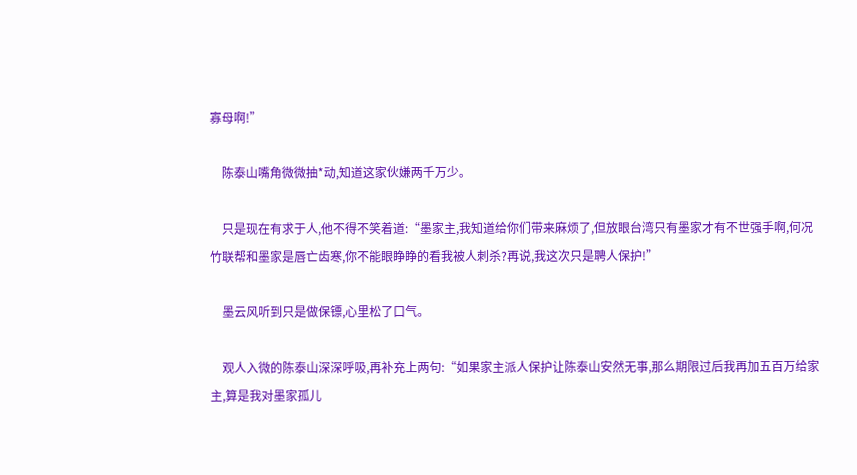寡母啊!”

    陈泰山嘴角微微抽*动,知道这家伙嫌两千万少。

    只是现在有求于人,他不得不笑着道:“墨家主,我知道给你们带来麻烦了,但放眼台湾只有墨家才有不世强手啊,何况竹联帮和墨家是唇亡齿寒,你不能眼睁睁的看我被人刺杀?再说,我这次只是聘人保护!”

    墨云风听到只是做保镖,心里松了口气。

    观人入微的陈泰山深深呼吸,再补充上两句:“如果家主派人保护让陈泰山安然无事,那么期限过后我再加五百万给家主,算是我对墨家孤儿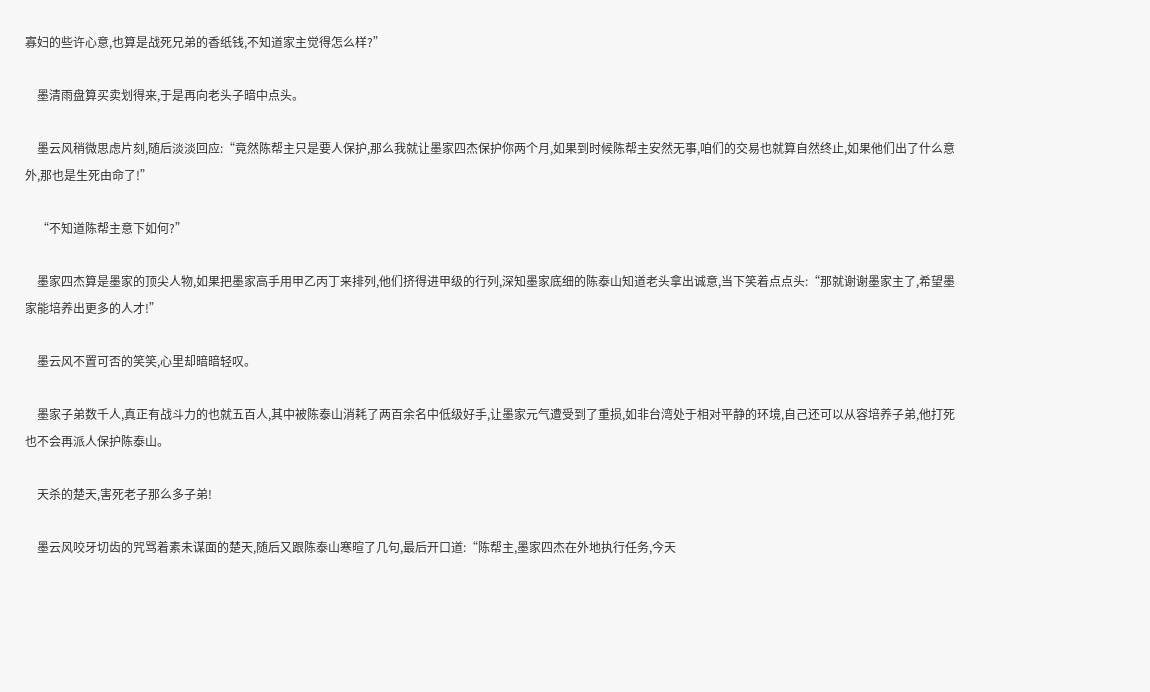寡妇的些许心意,也算是战死兄弟的香纸钱,不知道家主觉得怎么样?”

    墨清雨盘算买卖划得来,于是再向老头子暗中点头。

    墨云风稍微思虑片刻,随后淡淡回应:“竟然陈帮主只是要人保护,那么我就让墨家四杰保护你两个月,如果到时候陈帮主安然无事,咱们的交易也就算自然终止,如果他们出了什么意外,那也是生死由命了!”

    “不知道陈帮主意下如何?”

    墨家四杰算是墨家的顶尖人物,如果把墨家高手用甲乙丙丁来排列,他们挤得进甲级的行列,深知墨家底细的陈泰山知道老头拿出诚意,当下笑着点点头:“那就谢谢墨家主了,希望墨家能培养出更多的人才!”

    墨云风不置可否的笑笑,心里却暗暗轻叹。

    墨家子弟数千人,真正有战斗力的也就五百人,其中被陈泰山消耗了两百余名中低级好手,让墨家元气遭受到了重损,如非台湾处于相对平静的环境,自己还可以从容培养子弟,他打死也不会再派人保护陈泰山。

    天杀的楚天,害死老子那么多子弟!

    墨云风咬牙切齿的咒骂着素未谋面的楚天,随后又跟陈泰山寒暄了几句,最后开口道:“陈帮主,墨家四杰在外地执行任务,今天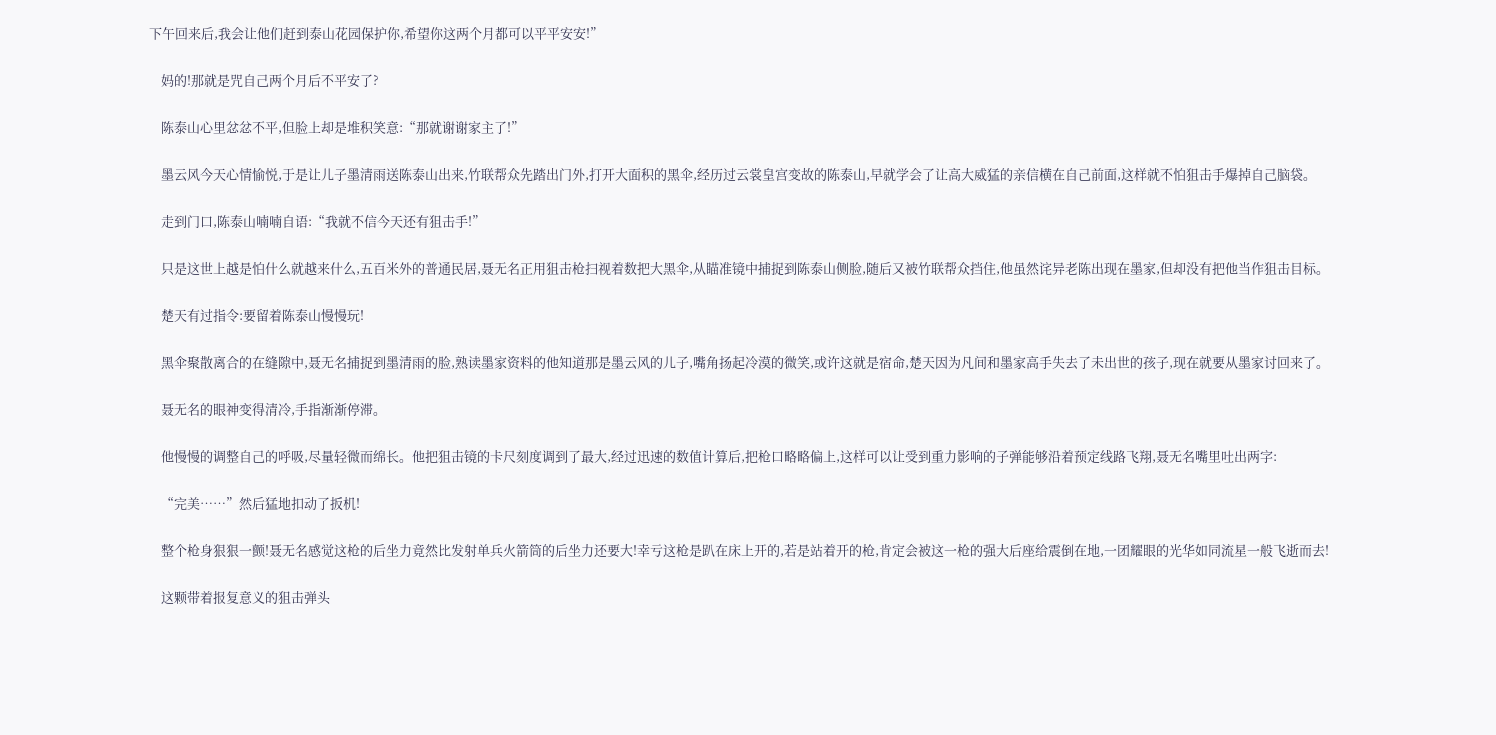下午回来后,我会让他们赶到泰山花园保护你,希望你这两个月都可以平平安安!”

    妈的!那就是咒自己两个月后不平安了?

    陈泰山心里忿忿不平,但脸上却是堆积笑意:“那就谢谢家主了!”

    墨云风今天心情愉悦,于是让儿子墨清雨送陈泰山出来,竹联帮众先踏出门外,打开大面积的黑伞,经历过云裳皇宫变故的陈泰山,早就学会了让高大威猛的亲信横在自己前面,这样就不怕狙击手爆掉自己脑袋。

    走到门口,陈泰山喃喃自语:“我就不信今天还有狙击手!”

    只是这世上越是怕什么就越来什么,五百米外的普通民居,聂无名正用狙击枪扫视着数把大黑伞,从瞄准镜中捕捉到陈泰山侧脸,随后又被竹联帮众挡住,他虽然诧异老陈出现在墨家,但却没有把他当作狙击目标。

    楚天有过指令:要留着陈泰山慢慢玩!

    黑伞聚散离合的在缝隙中,聂无名捕捉到墨清雨的脸,熟读墨家资料的他知道那是墨云风的儿子,嘴角扬起冷漠的微笑,或许这就是宿命,楚天因为凡间和墨家高手失去了未出世的孩子,现在就要从墨家讨回来了。

    聂无名的眼神变得清冷,手指渐渐停滞。

    他慢慢的调整自己的呼吸,尽量轻微而绵长。他把狙击镜的卡尺刻度调到了最大,经过迅速的数值计算后,把枪口略略偏上,这样可以让受到重力影响的子弹能够沿着预定线路飞翔,聂无名嘴里吐出两字:

    “完美……”然后猛地扣动了扳机!

    整个枪身狠狠一颤!聂无名感觉这枪的后坐力竟然比发射单兵火箭筒的后坐力还要大!幸亏这枪是趴在床上开的,若是站着开的枪,肯定会被这一枪的强大后座给震倒在地,一团耀眼的光华如同流星一般飞逝而去!

    这颗带着报复意义的狙击弹头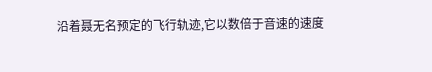沿着聂无名预定的飞行轨迹,它以数倍于音速的速度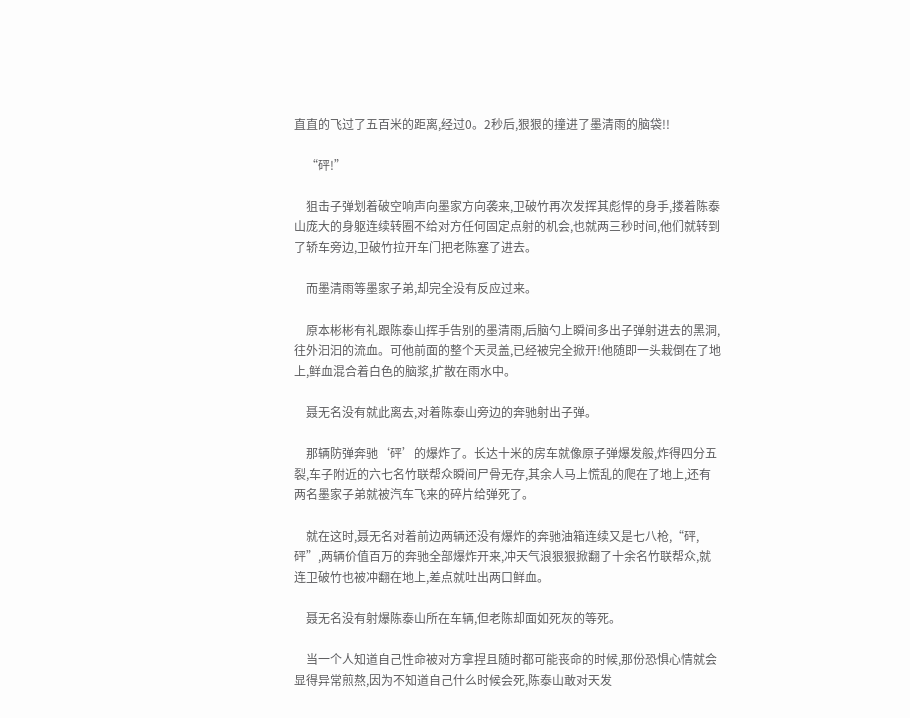直直的飞过了五百米的距离,经过0。2秒后,狠狠的撞进了墨清雨的脑袋!!

    “砰!”

    狙击子弹划着破空响声向墨家方向袭来,卫破竹再次发挥其彪悍的身手,搂着陈泰山庞大的身躯连续转圈不给对方任何固定点射的机会,也就两三秒时间,他们就转到了轿车旁边,卫破竹拉开车门把老陈塞了进去。

    而墨清雨等墨家子弟,却完全没有反应过来。

    原本彬彬有礼跟陈泰山挥手告别的墨清雨,后脑勺上瞬间多出子弹射进去的黑洞,往外汩汩的流血。可他前面的整个天灵盖,已经被完全掀开!他随即一头栽倒在了地上,鲜血混合着白色的脑浆,扩散在雨水中。

    聂无名没有就此离去,对着陈泰山旁边的奔驰射出子弹。

    那辆防弹奔驰‘砰’的爆炸了。长达十米的房车就像原子弹爆发般,炸得四分五裂,车子附近的六七名竹联帮众瞬间尸骨无存,其余人马上慌乱的爬在了地上,还有两名墨家子弟就被汽车飞来的碎片给弹死了。

    就在这时,聂无名对着前边两辆还没有爆炸的奔驰油箱连续又是七八枪,“砰,砰”,两辆价值百万的奔驰全部爆炸开来,冲天气浪狠狠掀翻了十余名竹联帮众,就连卫破竹也被冲翻在地上,差点就吐出两口鲜血。

    聂无名没有射爆陈泰山所在车辆,但老陈却面如死灰的等死。

    当一个人知道自己性命被对方拿捏且随时都可能丧命的时候,那份恐惧心情就会显得异常煎熬,因为不知道自己什么时候会死,陈泰山敢对天发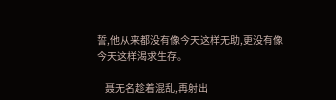誓,他从来都没有像今天这样无助,更没有像今天这样渴求生存。

    聂无名趁着混乱,再射出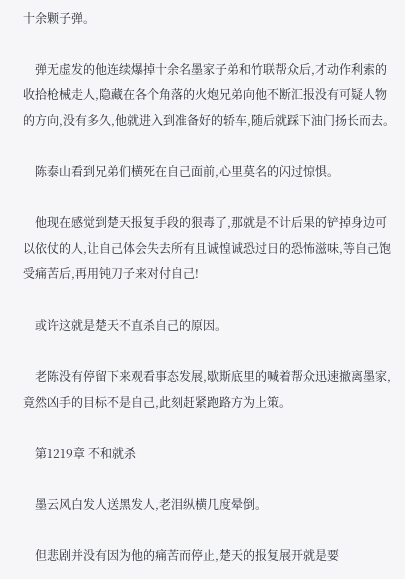十余颗子弹。

    弹无虚发的他连续爆掉十余名墨家子弟和竹联帮众后,才动作利索的收拾枪械走人,隐藏在各个角落的火炮兄弟向他不断汇报没有可疑人物的方向,没有多久,他就进入到准备好的轿车,随后就踩下油门扬长而去。

    陈泰山看到兄弟们横死在自己面前,心里莫名的闪过惊惧。

    他现在感觉到楚天报复手段的狠毒了,那就是不计后果的铲掉身边可以依仗的人,让自己体会失去所有且诚惶诚恐过日的恐怖滋味,等自己饱受痛苦后,再用钝刀子来对付自己!

    或许这就是楚天不直杀自己的原因。

    老陈没有停留下来观看事态发展,歇斯底里的喊着帮众迅速撤离墨家,竟然凶手的目标不是自己,此刻赶紧跑路方为上策。

    第1219章 不和就杀

    墨云风白发人送黑发人,老泪纵横几度晕倒。

    但悲剧并没有因为他的痛苦而停止,楚天的报复展开就是要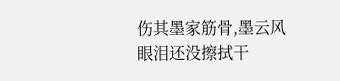伤其墨家筋骨,墨云风眼泪还没擦拭干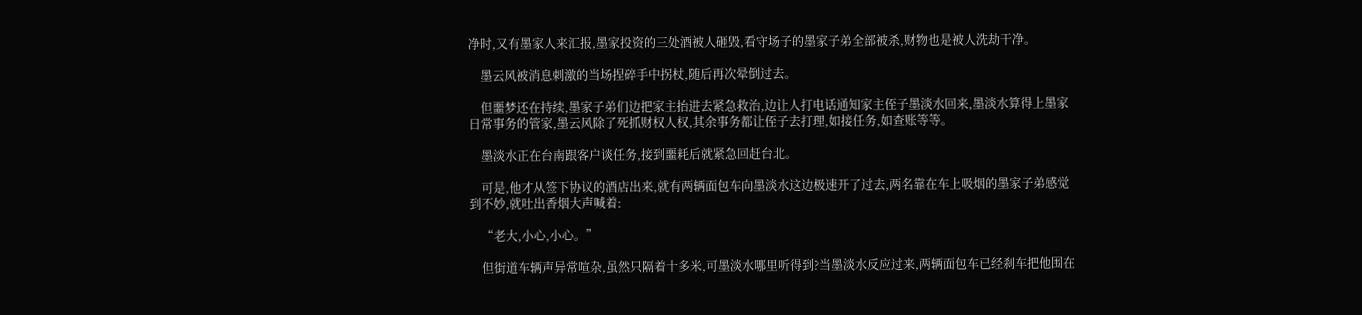净时,又有墨家人来汇报,墨家投资的三处酒被人砸毁,看守场子的墨家子弟全部被杀,财物也是被人洗劫干净。

    墨云风被消息刺激的当场捏碎手中拐杖,随后再次晕倒过去。

    但噩梦还在持续,墨家子弟们边把家主抬进去紧急救治,边让人打电话通知家主侄子墨淡水回来,墨淡水算得上墨家日常事务的管家,墨云风除了死抓财权人权,其余事务都让侄子去打理,如接任务,如查账等等。

    墨淡水正在台南跟客户谈任务,接到噩耗后就紧急回赶台北。

    可是,他才从签下协议的酒店出来,就有两辆面包车向墨淡水这边极速开了过去,两名靠在车上吸烟的墨家子弟感觉到不妙,就吐出香烟大声喊着:

    “老大,小心,小心。”

    但街道车辆声异常喧杂,虽然只隔着十多米,可墨淡水哪里听得到?当墨淡水反应过来,两辆面包车已经刹车把他围在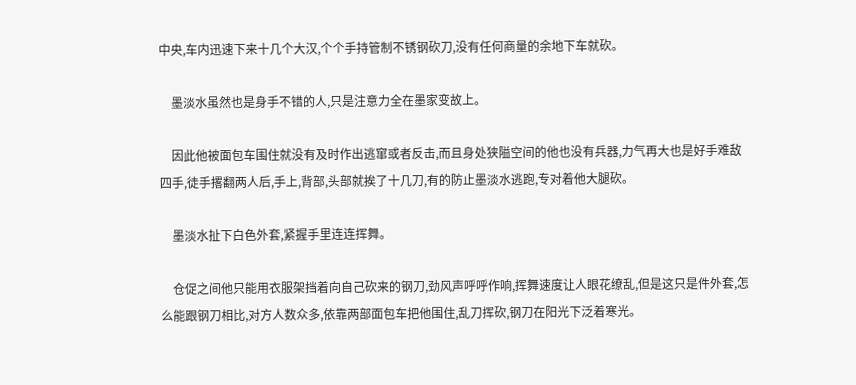中央,车内迅速下来十几个大汉,个个手持管制不锈钢砍刀,没有任何商量的余地下车就砍。

    墨淡水虽然也是身手不错的人,只是注意力全在墨家变故上。

    因此他被面包车围住就没有及时作出逃窜或者反击,而且身处狭隘空间的他也没有兵器,力气再大也是好手难敌四手,徒手撂翻两人后,手上,背部,头部就挨了十几刀,有的防止墨淡水逃跑,专对着他大腿砍。

    墨淡水扯下白色外套,紧握手里连连挥舞。

    仓促之间他只能用衣服架挡着向自己砍来的钢刀,劲风声呼呼作响,挥舞速度让人眼花缭乱,但是这只是件外套,怎么能跟钢刀相比,对方人数众多,依靠两部面包车把他围住,乱刀挥砍,钢刀在阳光下泛着寒光。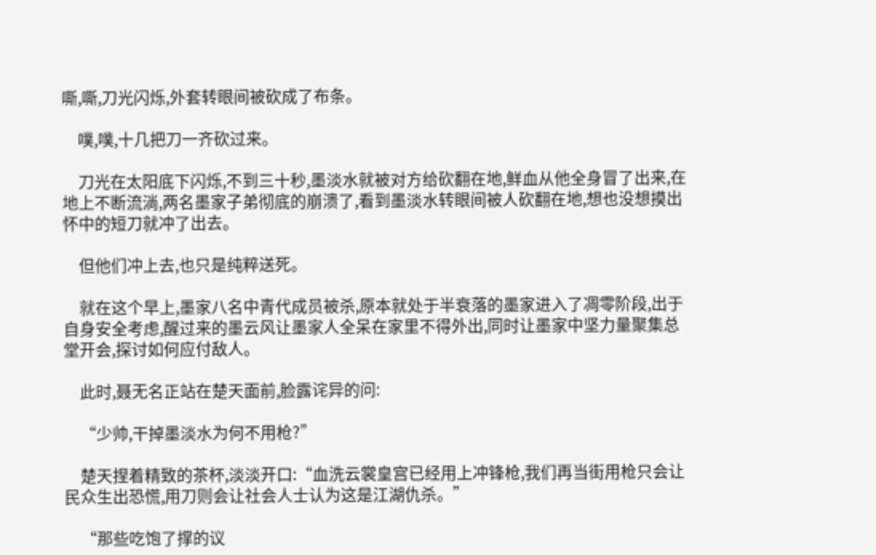嘶,嘶,刀光闪烁,外套转眼间被砍成了布条。

    噗,噗,十几把刀一齐砍过来。

    刀光在太阳底下闪烁,不到三十秒,墨淡水就被对方给砍翻在地,鲜血从他全身冒了出来,在地上不断流淌,两名墨家子弟彻底的崩溃了,看到墨淡水转眼间被人砍翻在地,想也没想摸出怀中的短刀就冲了出去。

    但他们冲上去,也只是纯粹送死。

    就在这个早上,墨家八名中青代成员被杀,原本就处于半衰落的墨家进入了凋零阶段,出于自身安全考虑,醒过来的墨云风让墨家人全呆在家里不得外出,同时让墨家中坚力量聚集总堂开会,探讨如何应付敌人。

    此时,聂无名正站在楚天面前,脸露诧异的问:

    “少帅,干掉墨淡水为何不用枪?”

    楚天捏着精致的茶杯,淡淡开口:“血洗云裳皇宫已经用上冲锋枪,我们再当街用枪只会让民众生出恐慌,用刀则会让社会人士认为这是江湖仇杀。”

    “那些吃饱了撑的议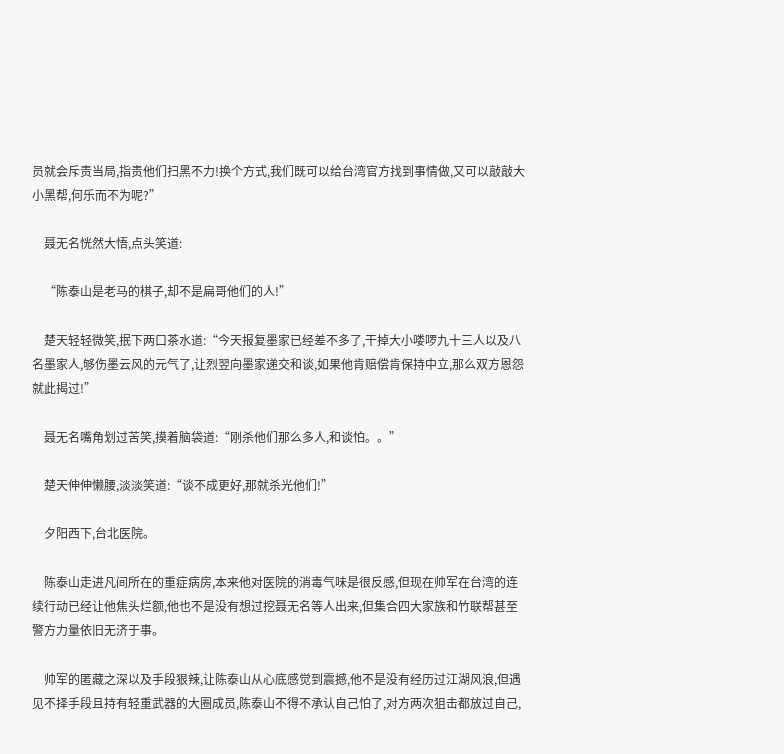员就会斥责当局,指责他们扫黑不力!换个方式,我们既可以给台湾官方找到事情做,又可以敲敲大小黑帮,何乐而不为呢?”

    聂无名恍然大悟,点头笑道:

    “陈泰山是老马的棋子,却不是扁哥他们的人!”

    楚天轻轻微笑,抿下两口茶水道:“今天报复墨家已经差不多了,干掉大小喽啰九十三人以及八名墨家人,够伤墨云风的元气了,让烈翌向墨家递交和谈,如果他肯赔偿肯保持中立,那么双方恩怨就此揭过!”

    聂无名嘴角划过苦笑,摸着脑袋道:“刚杀他们那么多人,和谈怕。。”

    楚天伸伸懒腰,淡淡笑道:“谈不成更好,那就杀光他们!”

    夕阳西下,台北医院。

    陈泰山走进凡间所在的重症病房,本来他对医院的消毒气味是很反感,但现在帅军在台湾的连续行动已经让他焦头烂额,他也不是没有想过挖聂无名等人出来,但集合四大家族和竹联帮甚至警方力量依旧无济于事。

    帅军的匿藏之深以及手段狠辣,让陈泰山从心底感觉到震撼,他不是没有经历过江湖风浪,但遇见不择手段且持有轻重武器的大圈成员,陈泰山不得不承认自己怕了,对方两次狙击都放过自己,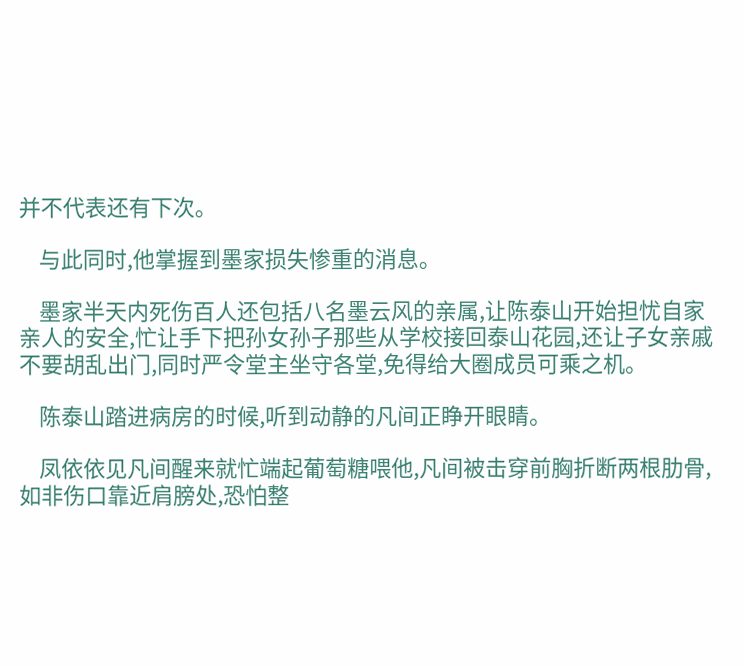并不代表还有下次。

    与此同时,他掌握到墨家损失惨重的消息。

    墨家半天内死伤百人还包括八名墨云风的亲属,让陈泰山开始担忧自家亲人的安全,忙让手下把孙女孙子那些从学校接回泰山花园,还让子女亲戚不要胡乱出门,同时严令堂主坐守各堂,免得给大圈成员可乘之机。

    陈泰山踏进病房的时候,听到动静的凡间正睁开眼睛。

    凤依依见凡间醒来就忙端起葡萄糖喂他,凡间被击穿前胸折断两根肋骨,如非伤口靠近肩膀处,恐怕整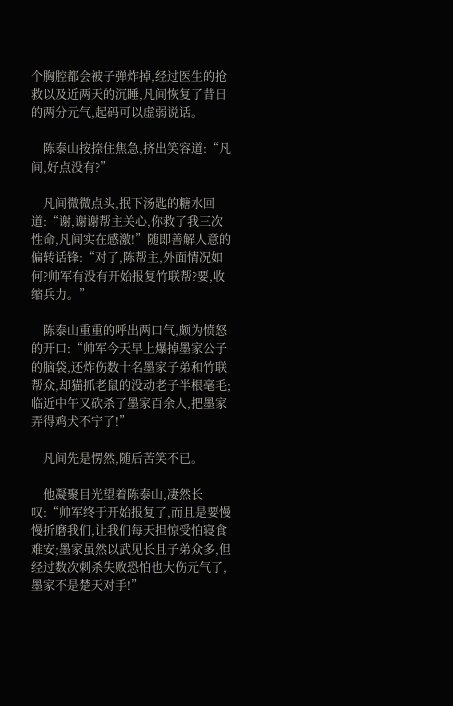个胸腔都会被子弹炸掉,经过医生的抢救以及近两天的沉睡,凡间恢复了昔日的两分元气,起码可以虚弱说话。

    陈泰山按捺住焦急,挤出笑容道:“凡间,好点没有?”

    凡间微微点头,抿下汤匙的糖水回道:“谢,谢谢帮主关心,你救了我三次性命,凡间实在感激!”随即善解人意的偏转话锋:“对了,陈帮主,外面情况如何?帅军有没有开始报复竹联帮?要,收缩兵力。”

    陈泰山重重的呼出两口气,颇为愤怒的开口:“帅军今天早上爆掉墨家公子的脑袋,还炸伤数十名墨家子弟和竹联帮众,却猫抓老鼠的没动老子半根毫毛;临近中午又砍杀了墨家百余人,把墨家弄得鸡犬不宁了!”

    凡间先是愣然,随后苦笑不已。

    他凝聚目光望着陈泰山,凄然长叹:“帅军终于开始报复了,而且是要慢慢折磨我们,让我们每天担惊受怕寝食难安;墨家虽然以武见长且子弟众多,但经过数次刺杀失败恐怕也大伤元气了,墨家不是楚天对手!”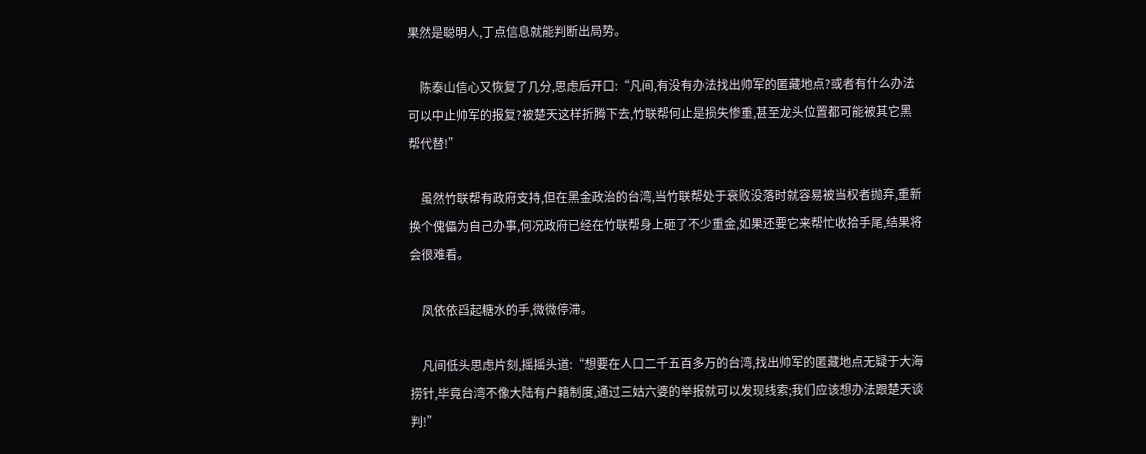果然是聪明人,丁点信息就能判断出局势。

    陈泰山信心又恢复了几分,思虑后开口:“凡间,有没有办法找出帅军的匿藏地点?或者有什么办法可以中止帅军的报复?被楚天这样折腾下去,竹联帮何止是损失惨重,甚至龙头位置都可能被其它黑帮代替!”

    虽然竹联帮有政府支持,但在黑金政治的台湾,当竹联帮处于衰败没落时就容易被当权者抛弃,重新换个傀儡为自己办事,何况政府已经在竹联帮身上砸了不少重金,如果还要它来帮忙收拾手尾,结果将会很难看。

    凤依依舀起糖水的手,微微停滞。

    凡间低头思虑片刻,摇摇头道:“想要在人口二千五百多万的台湾,找出帅军的匿藏地点无疑于大海捞针,毕竟台湾不像大陆有户籍制度,通过三姑六婆的举报就可以发现线索;我们应该想办法跟楚天谈判!”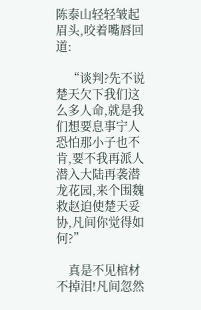陈泰山轻轻皱起眉头,咬着嘴唇回道:

    “谈判?先不说楚天欠下我们这么多人命,就是我们想要息事宁人恐怕那小子也不肯,要不我再派人潜入大陆再袭潜龙花园,来个围魏救赵迫使楚天妥协,凡间你觉得如何?”

    真是不见棺材不掉泪!凡间忽然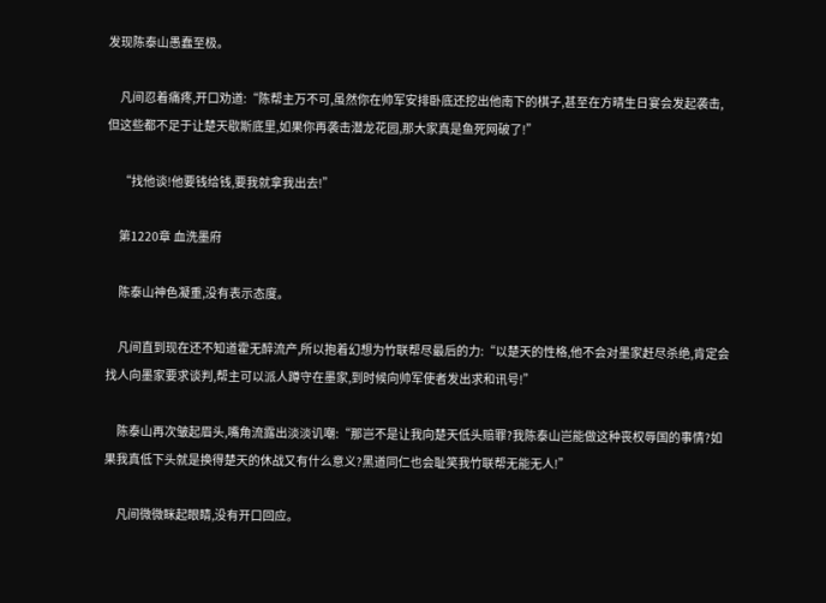发现陈泰山愚蠢至极。

    凡间忍着痛疼,开口劝道:“陈帮主万不可,虽然你在帅军安排卧底还挖出他南下的棋子,甚至在方晴生日宴会发起袭击,但这些都不足于让楚天歇斯底里,如果你再袭击潜龙花园,那大家真是鱼死网破了!”

    “找他谈!他要钱给钱,要我就拿我出去!”

    第1220章 血洗墨府

    陈泰山神色凝重,没有表示态度。

    凡间直到现在还不知道霍无醉流产,所以抱着幻想为竹联帮尽最后的力:“以楚天的性格,他不会对墨家赶尽杀绝,肯定会找人向墨家要求谈判,帮主可以派人蹲守在墨家,到时候向帅军使者发出求和讯号!”

    陈泰山再次皱起眉头,嘴角流露出淡淡讥嘲:“那岂不是让我向楚天低头赔罪?我陈泰山岂能做这种丧权辱国的事情?如果我真低下头就是换得楚天的休战又有什么意义?黑道同仁也会耻笑我竹联帮无能无人!”

    凡间微微眯起眼睛,没有开口回应。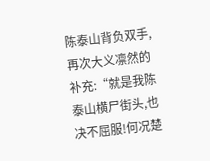陈泰山背负双手,再次大义凛然的补充:“就是我陈泰山横尸街头,也决不屈服!何况楚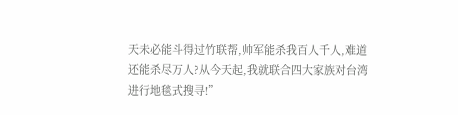天未必能斗得过竹联帮,帅军能杀我百人千人,难道还能杀尽万人?从今天起,我就联合四大家族对台湾进行地毯式搜寻!”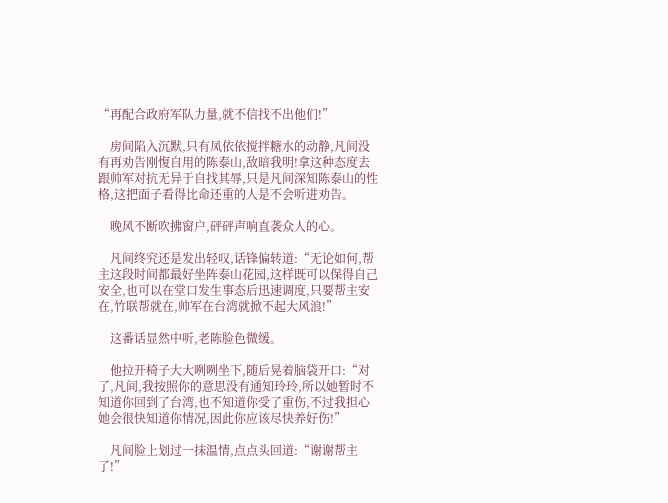“再配合政府军队力量,就不信找不出他们!”

    房间陷入沉默,只有凤依依搅拌糖水的动静,凡间没有再劝告刚愎自用的陈泰山,敌暗我明!拿这种态度去跟帅军对抗无异于自找其辱,只是凡间深知陈泰山的性格,这把面子看得比命还重的人是不会听进劝告。

    晚风不断吹拂窗户,砰砰声响直袭众人的心。

    凡间终究还是发出轻叹,话锋偏转道:“无论如何,帮主这段时间都最好坐阵泰山花园,这样既可以保得自己安全,也可以在堂口发生事态后迅速调度,只要帮主安在,竹联帮就在,帅军在台湾就掀不起大风浪!”

    这番话显然中听,老陈脸色微缓。

    他拉开椅子大大咧咧坐下,随后晃着脑袋开口:“对了,凡间,我按照你的意思没有通知玲玲,所以她暂时不知道你回到了台湾,也不知道你受了重伤,不过我担心她会很快知道你情况,因此你应该尽快养好伤!”

    凡间脸上划过一抹温情,点点头回道:“谢谢帮主了!”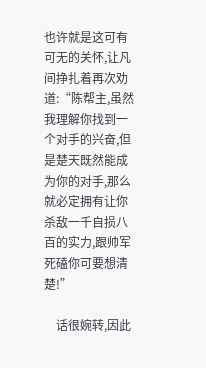也许就是这可有可无的关怀,让凡间挣扎着再次劝道:“陈帮主,虽然我理解你找到一个对手的兴奋,但是楚天既然能成为你的对手,那么就必定拥有让你杀敌一千自损八百的实力,跟帅军死磕你可要想清楚!”

    话很婉转,因此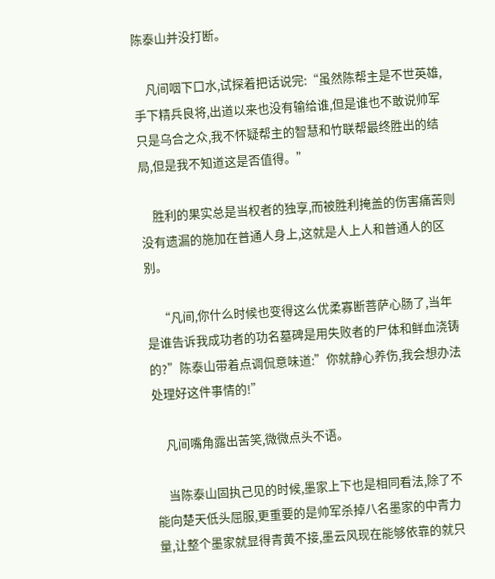陈泰山并没打断。

    凡间咽下口水,试探着把话说完:“虽然陈帮主是不世英雄,手下精兵良将,出道以来也没有输给谁,但是谁也不敢说帅军只是乌合之众,我不怀疑帮主的智慧和竹联帮最终胜出的结局,但是我不知道这是否值得。”

    胜利的果实总是当权者的独享,而被胜利掩盖的伤害痛苦则没有遗漏的施加在普通人身上,这就是人上人和普通人的区别。

    “凡间,你什么时候也变得这么优柔寡断菩萨心肠了,当年是谁告诉我成功者的功名墓碑是用失败者的尸体和鲜血浇铸的?”陈泰山带着点调侃意味道:”你就静心养伤,我会想办法处理好这件事情的!”

    凡间嘴角露出苦笑,微微点头不语。

    当陈泰山固执己见的时候,墨家上下也是相同看法,除了不能向楚天低头屈服,更重要的是帅军杀掉八名墨家的中青力量,让整个墨家就显得青黄不接,墨云风现在能够依靠的就只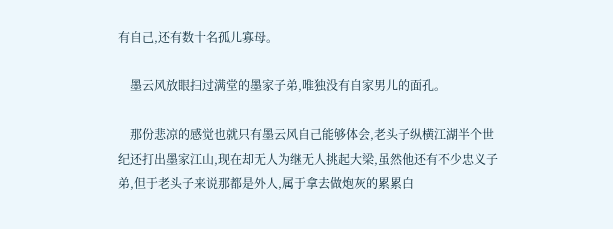有自己,还有数十名孤儿寡母。

    墨云风放眼扫过满堂的墨家子弟,唯独没有自家男儿的面孔。

    那份悲凉的感觉也就只有墨云风自己能够体会,老头子纵横江湖半个世纪还打出墨家江山,现在却无人为继无人挑起大梁,虽然他还有不少忠义子弟,但于老头子来说那都是外人,属于拿去做炮灰的累累白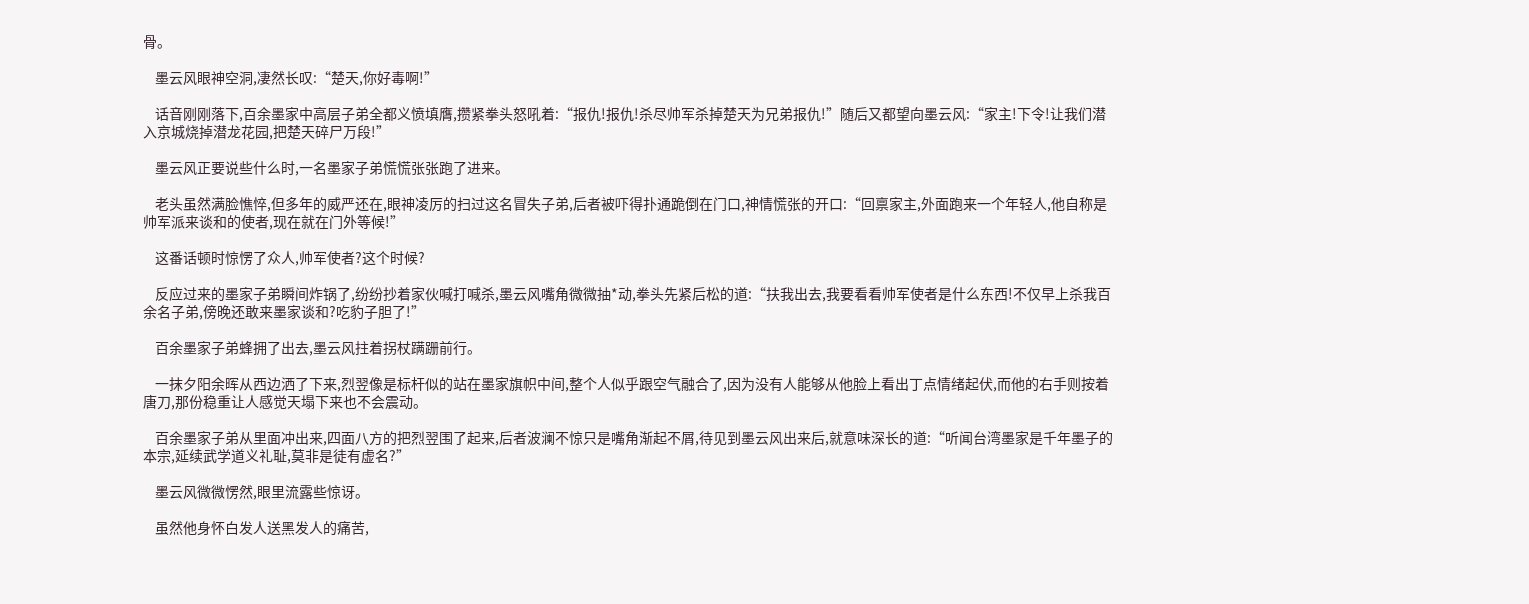骨。

    墨云风眼神空洞,凄然长叹:“楚天,你好毒啊!”

    话音刚刚落下,百余墨家中高层子弟全都义愤填膺,攒紧拳头怒吼着:“报仇!报仇!杀尽帅军杀掉楚天为兄弟报仇!”随后又都望向墨云风:“家主!下令!让我们潜入京城烧掉潜龙花园,把楚天碎尸万段!”

    墨云风正要说些什么时,一名墨家子弟慌慌张张跑了进来。

    老头虽然满脸憔悴,但多年的威严还在,眼神凌厉的扫过这名冒失子弟,后者被吓得扑通跪倒在门口,神情慌张的开口:“回禀家主,外面跑来一个年轻人,他自称是帅军派来谈和的使者,现在就在门外等候!”

    这番话顿时惊愣了众人,帅军使者?这个时候?

    反应过来的墨家子弟瞬间炸锅了,纷纷抄着家伙喊打喊杀,墨云风嘴角微微抽*动,拳头先紧后松的道:“扶我出去,我要看看帅军使者是什么东西!不仅早上杀我百余名子弟,傍晚还敢来墨家谈和?吃豹子胆了!”

    百余墨家子弟蜂拥了出去,墨云风拄着拐杖蹒跚前行。

    一抹夕阳余晖从西边洒了下来,烈翌像是标杆似的站在墨家旗帜中间,整个人似乎跟空气融合了,因为没有人能够从他脸上看出丁点情绪起伏,而他的右手则按着唐刀,那份稳重让人感觉天塌下来也不会震动。

    百余墨家子弟从里面冲出来,四面八方的把烈翌围了起来,后者波澜不惊只是嘴角渐起不屑,待见到墨云风出来后,就意味深长的道:“听闻台湾墨家是千年墨子的本宗,延续武学道义礼耻,莫非是徒有虚名?”

    墨云风微微愣然,眼里流露些惊讶。

    虽然他身怀白发人送黑发人的痛苦,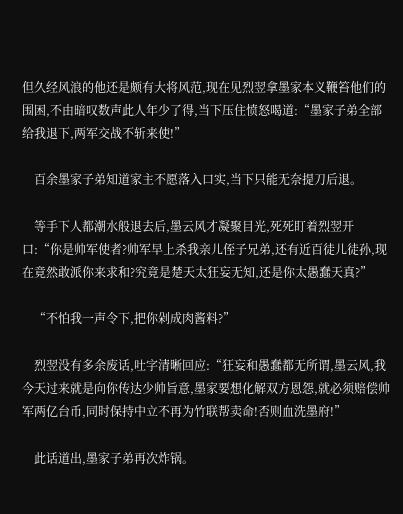但久经风浪的他还是颇有大将风范,现在见烈翌拿墨家本义鞭笞他们的围困,不由暗叹数声此人年少了得,当下压住愤怒喝道:“墨家子弟全部给我退下,两军交战不斩来使!”

    百余墨家子弟知道家主不愿落入口实,当下只能无奈提刀后退。

    等手下人都潮水般退去后,墨云风才凝聚目光,死死盯着烈翌开口:“你是帅军使者?帅军早上杀我亲儿侄子兄弟,还有近百徒儿徒孙,现在竟然敢派你来求和?究竟是楚天太狂妄无知,还是你太愚蠢天真?”

    “不怕我一声令下,把你剁成肉酱料?”

    烈翌没有多余废话,吐字清晰回应:“狂妄和愚蠢都无所谓,墨云风,我今天过来就是向你传达少帅旨意,墨家要想化解双方恩怨,就必须赔偿帅军两亿台币,同时保持中立不再为竹联帮卖命!否则血洗墨府!”

    此话道出,墨家子弟再次炸锅。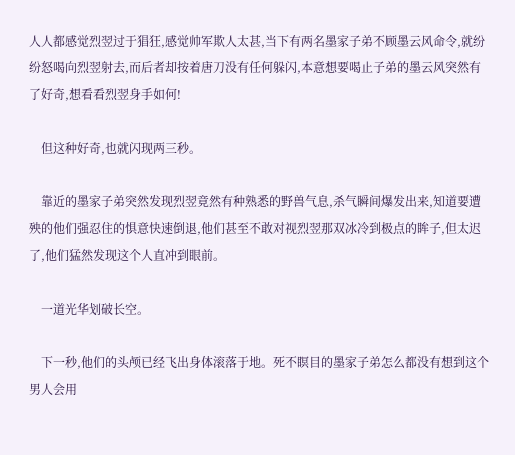人人都感觉烈翌过于猖狂,感觉帅军欺人太甚,当下有两名墨家子弟不顾墨云风命令,就纷纷怒喝向烈翌射去,而后者却按着唐刀没有任何躲闪,本意想要喝止子弟的墨云风突然有了好奇,想看看烈翌身手如何!

    但这种好奇,也就闪现两三秒。

    靠近的墨家子弟突然发现烈翌竟然有种熟悉的野兽气息,杀气瞬间爆发出来,知道要遭殃的他们强忍住的惧意快速倒退,他们甚至不敢对视烈翌那双冰冷到极点的眸子,但太迟了,他们猛然发现这个人直冲到眼前。

    一道光华划破长空。

    下一秒,他们的头颅已经飞出身体滚落于地。死不瞑目的墨家子弟怎么都没有想到这个男人会用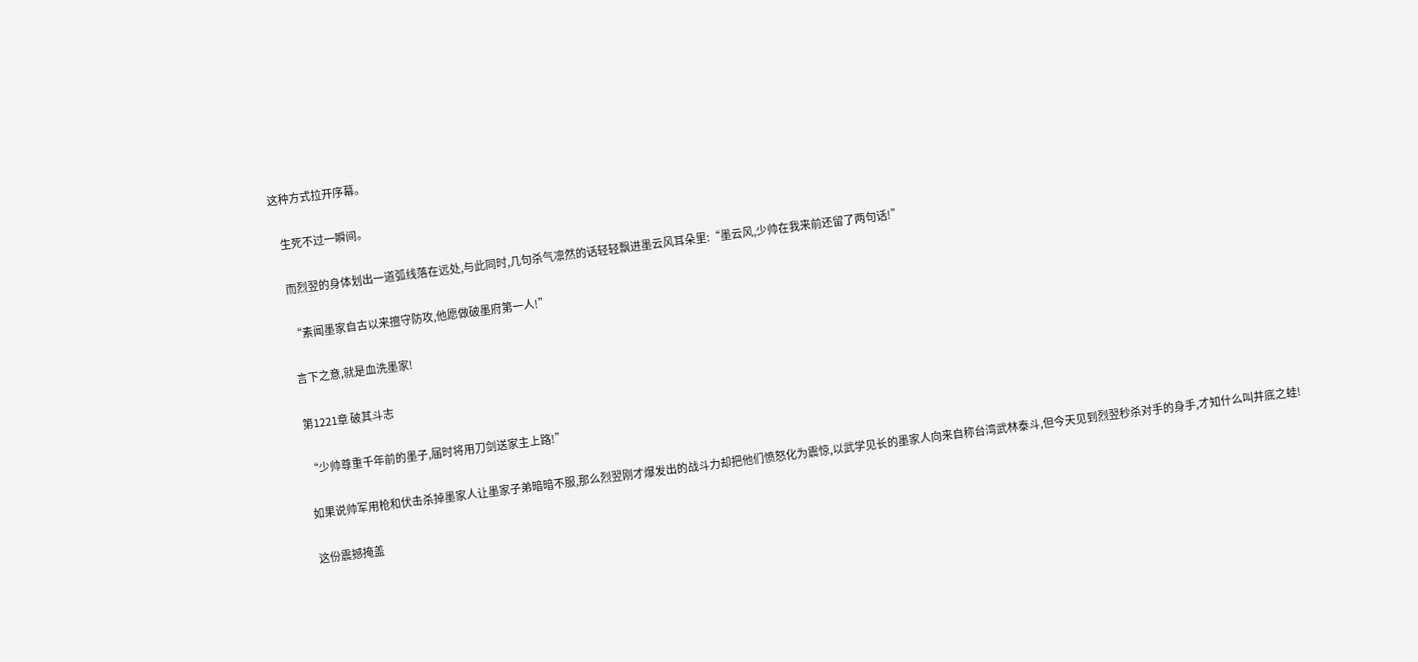这种方式拉开序幕。

    生死不过一瞬间。

    而烈翌的身体划出一道弧线落在远处,与此同时,几句杀气凛然的话轻轻飘进墨云风耳朵里:“墨云风,少帅在我来前还留了两句话!”

    “素闻墨家自古以来擅守防攻,他愿做破墨府第一人!”

    言下之意,就是血洗墨家!

    第1221章 破其斗志

    “少帅尊重千年前的墨子,届时将用刀剑送家主上路!”

    如果说帅军用枪和伏击杀掉墨家人让墨家子弟暗暗不服,那么烈翌刚才爆发出的战斗力却把他们愤怒化为震惊,以武学见长的墨家人向来自称台湾武林泰斗,但今天见到烈翌秒杀对手的身手,才知什么叫井底之蛙!

    这份震撼掩盖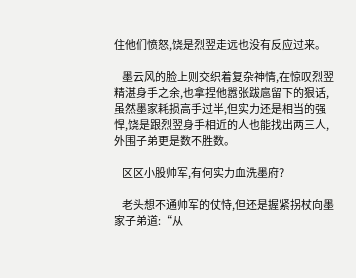住他们愤怒,饶是烈翌走远也没有反应过来。

    墨云风的脸上则交织着复杂神情,在惊叹烈翌精湛身手之余,也拿捏他嚣张跋扈留下的狠话,虽然墨家耗损高手过半,但实力还是相当的强悍,饶是跟烈翌身手相近的人也能找出两三人,外围子弟更是数不胜数。

    区区小股帅军,有何实力血洗墨府?

    老头想不通帅军的仗恃,但还是握紧拐杖向墨家子弟道:“从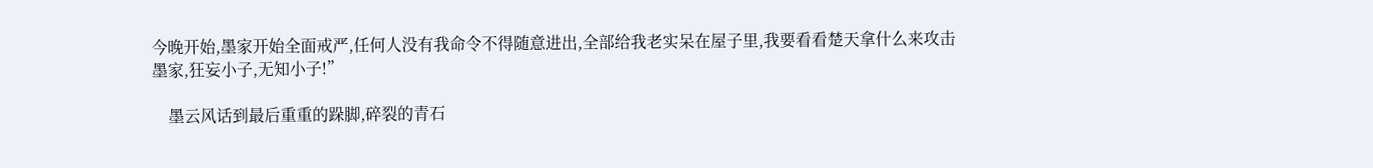今晚开始,墨家开始全面戒严,任何人没有我命令不得随意进出,全部给我老实呆在屋子里,我要看看楚天拿什么来攻击墨家,狂妄小子,无知小子!”

    墨云风话到最后重重的跺脚,碎裂的青石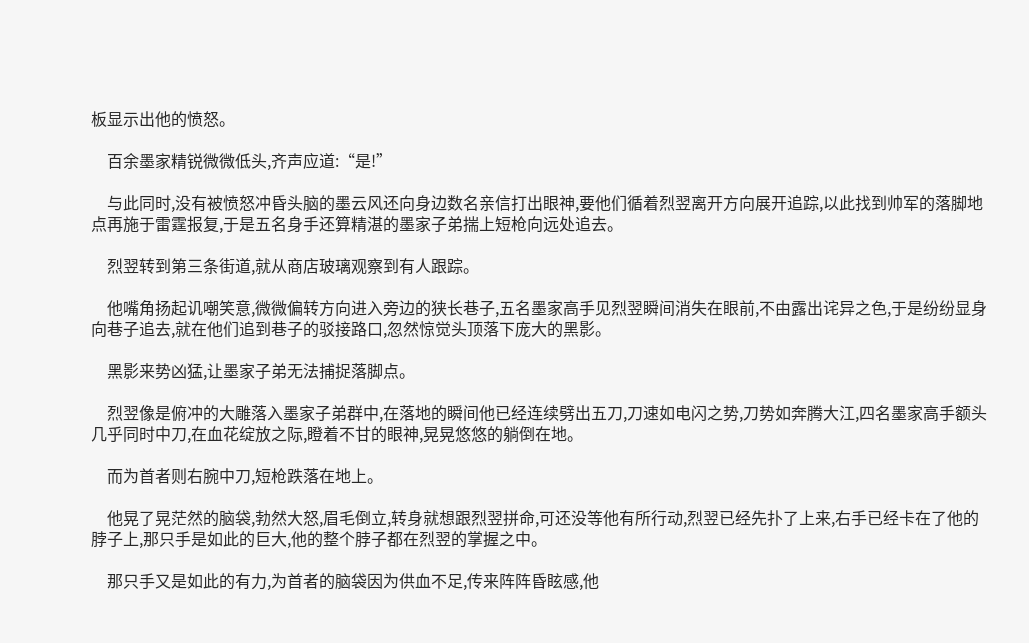板显示出他的愤怒。

    百余墨家精锐微微低头,齐声应道:“是!”

    与此同时,没有被愤怒冲昏头脑的墨云风还向身边数名亲信打出眼神,要他们循着烈翌离开方向展开追踪,以此找到帅军的落脚地点再施于雷霆报复,于是五名身手还算精湛的墨家子弟揣上短枪向远处追去。

    烈翌转到第三条街道,就从商店玻璃观察到有人跟踪。

    他嘴角扬起讥嘲笑意,微微偏转方向进入旁边的狭长巷子,五名墨家高手见烈翌瞬间消失在眼前,不由露出诧异之色,于是纷纷显身向巷子追去,就在他们追到巷子的驳接路口,忽然惊觉头顶落下庞大的黑影。

    黑影来势凶猛,让墨家子弟无法捕捉落脚点。

    烈翌像是俯冲的大雕落入墨家子弟群中,在落地的瞬间他已经连续劈出五刀,刀速如电闪之势,刀势如奔腾大江,四名墨家高手额头几乎同时中刀,在血花绽放之际,瞪着不甘的眼神,晃晃悠悠的躺倒在地。

    而为首者则右腕中刀,短枪跌落在地上。

    他晃了晃茫然的脑袋,勃然大怒,眉毛倒立,转身就想跟烈翌拼命,可还没等他有所行动,烈翌已经先扑了上来,右手已经卡在了他的脖子上,那只手是如此的巨大,他的整个脖子都在烈翌的掌握之中。

    那只手又是如此的有力,为首者的脑袋因为供血不足,传来阵阵昏眩感,他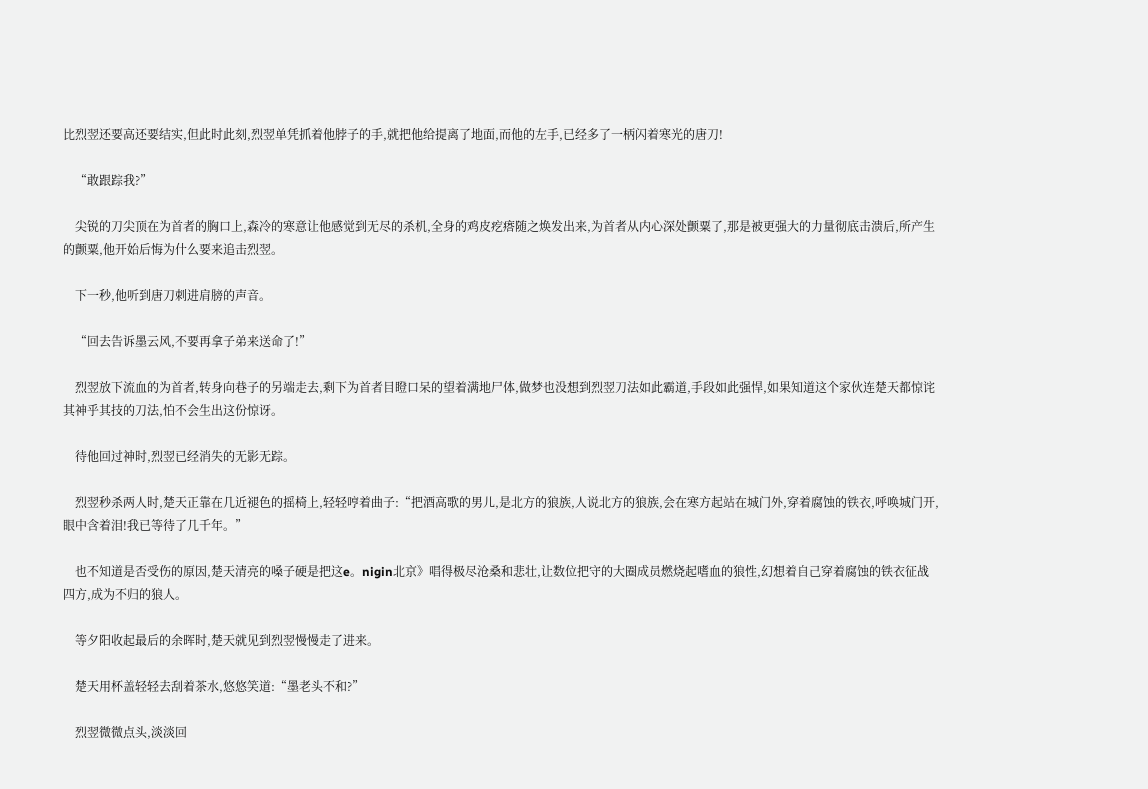比烈翌还要高还要结实,但此时此刻,烈翌单凭抓着他脖子的手,就把他给提离了地面,而他的左手,已经多了一柄闪着寒光的唐刀!

    “敢跟踪我?”

    尖锐的刀尖顶在为首者的胸口上,森冷的寒意让他感觉到无尽的杀机,全身的鸡皮疙瘩随之焕发出来,为首者从内心深处颤粟了,那是被更强大的力量彻底击溃后,所产生的颤粟,他开始后悔为什么要来追击烈翌。

    下一秒,他听到唐刀刺进肩膀的声音。

    “回去告诉墨云风,不要再拿子弟来送命了!”

    烈翌放下流血的为首者,转身向巷子的另端走去,剩下为首者目瞪口呆的望着满地尸体,做梦也没想到烈翌刀法如此霸道,手段如此强悍,如果知道这个家伙连楚天都惊诧其神乎其技的刀法,怕不会生出这份惊讶。

    待他回过神时,烈翌已经消失的无影无踪。

    烈翌秒杀两人时,楚天正靠在几近褪色的摇椅上,轻轻哼着曲子:“把酒高歌的男儿,是北方的狼族,人说北方的狼族,会在寒方起站在城门外,穿着腐蚀的铁衣,呼唤城门开,眼中含着泪!我已等待了几千年。”

    也不知道是否受伤的原因,楚天清亮的嗓子硬是把这e。nigin北京》唱得极尽沧桑和悲壮,让数位把守的大圈成员燃烧起嗜血的狼性,幻想着自己穿着腐蚀的铁衣征战四方,成为不归的狼人。

    等夕阳收起最后的余晖时,楚天就见到烈翌慢慢走了进来。

    楚天用杯盖轻轻去刮着茶水,悠悠笑道:“墨老头不和?”

    烈翌微微点头,淡淡回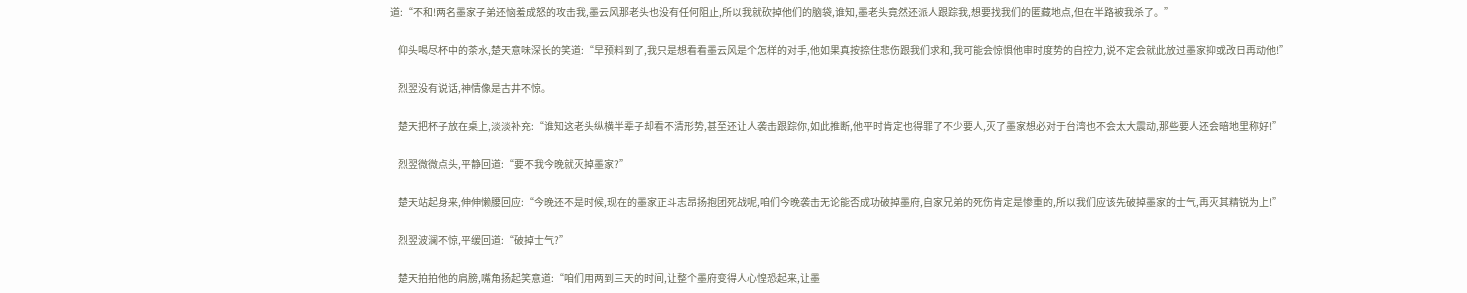道:“不和!两名墨家子弟还恼羞成怒的攻击我,墨云风那老头也没有任何阻止,所以我就砍掉他们的脑袋,谁知,墨老头竟然还派人跟踪我,想要找我们的匿藏地点,但在半路被我杀了。”

    仰头喝尽杯中的茶水,楚天意味深长的笑道:“早预料到了,我只是想看看墨云风是个怎样的对手,他如果真按捺住悲伤跟我们求和,我可能会惊惧他审时度势的自控力,说不定会就此放过墨家抑或改日再动他!”

    烈翌没有说话,神情像是古井不惊。

    楚天把杯子放在桌上,淡淡补充:“谁知这老头纵横半辈子却看不清形势,甚至还让人袭击跟踪你,如此推断,他平时肯定也得罪了不少要人,灭了墨家想必对于台湾也不会太大震动,那些要人还会暗地里称好!”

    烈翌微微点头,平静回道:“要不我今晚就灭掉墨家?”

    楚天站起身来,伸伸懒腰回应:“今晚还不是时候,现在的墨家正斗志昂扬抱团死战呢,咱们今晚袭击无论能否成功破掉墨府,自家兄弟的死伤肯定是惨重的,所以我们应该先破掉墨家的士气,再灭其精锐为上!”

    烈翌波澜不惊,平缓回道:“破掉士气?”

    楚天拍拍他的肩膀,嘴角扬起笑意道:“咱们用两到三天的时间,让整个墨府变得人心惶恐起来,让墨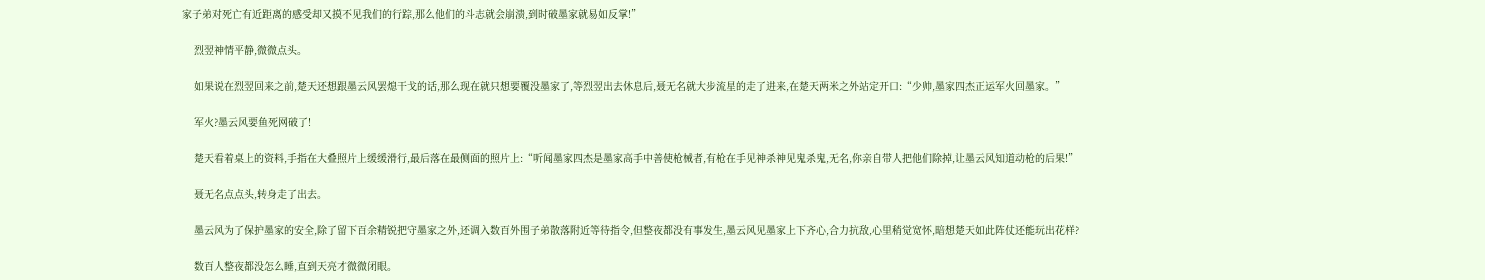家子弟对死亡有近距离的感受却又摸不见我们的行踪,那么他们的斗志就会崩溃,到时破墨家就易如反掌!”

    烈翌神情平静,微微点头。

    如果说在烈翌回来之前,楚天还想跟墨云风罢熄干戈的话,那么现在就只想要覆没墨家了,等烈翌出去休息后,聂无名就大步流星的走了进来,在楚天两米之外站定开口:“少帅,墨家四杰正运军火回墨家。”

    军火?墨云风要鱼死网破了!

    楚天看着桌上的资料,手指在大叠照片上缓缓滑行,最后落在最侧面的照片上:“听闻墨家四杰是墨家高手中善使枪械者,有枪在手见神杀神见鬼杀鬼,无名,你亲自带人把他们除掉,让墨云风知道动枪的后果!”

    聂无名点点头,转身走了出去。

    墨云风为了保护墨家的安全,除了留下百余精锐把守墨家之外,还调入数百外围子弟散落附近等待指令,但整夜都没有事发生,墨云风见墨家上下齐心,合力抗敌,心里稍觉宽怀,暗想楚天如此阵仗还能玩出花样?

    数百人整夜都没怎么睡,直到天亮才微微闭眼。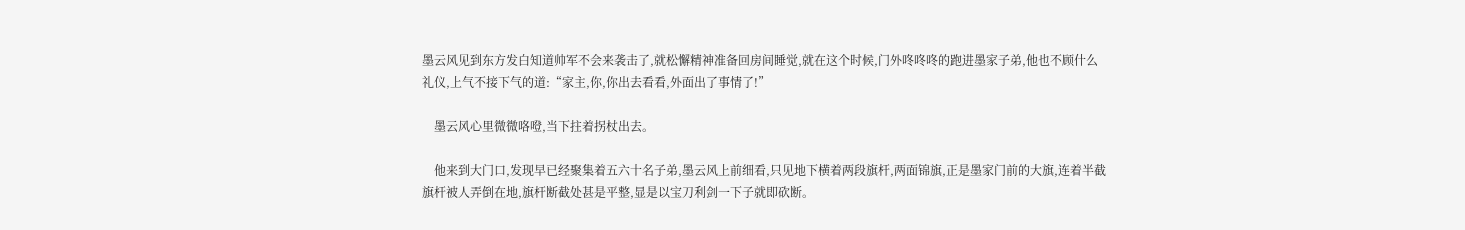墨云风见到东方发白知道帅军不会来袭击了,就松懈精神准备回房间睡觉,就在这个时候,门外咚咚咚的跑进墨家子弟,他也不顾什么礼仪,上气不接下气的道:“家主,你,你出去看看,外面出了事情了!”

    墨云风心里微微咯噔,当下拄着拐杖出去。

    他来到大门口,发现早已经聚集着五六十名子弟,墨云风上前细看,只见地下横着两段旗杆,两面锦旗,正是墨家门前的大旗,连着半截旗杆被人弄倒在地,旗杆断截处甚是平整,显是以宝刀利剑一下子就即砍断。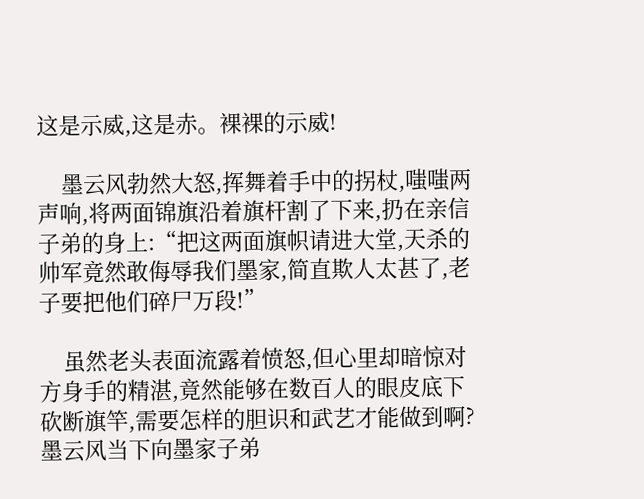这是示威,这是赤。裸裸的示威!

    墨云风勃然大怒,挥舞着手中的拐杖,嗤嗤两声响,将两面锦旗沿着旗杆割了下来,扔在亲信子弟的身上:“把这两面旗帜请进大堂,天杀的帅军竟然敢侮辱我们墨家,简直欺人太甚了,老子要把他们碎尸万段!”

    虽然老头表面流露着愤怒,但心里却暗惊对方身手的精湛,竟然能够在数百人的眼皮底下砍断旗竿,需要怎样的胆识和武艺才能做到啊?墨云风当下向墨家子弟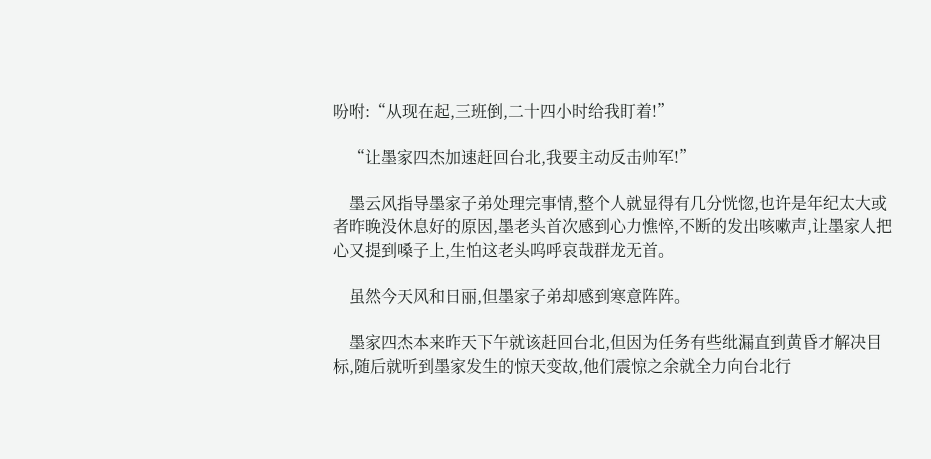吩咐:“从现在起,三班倒,二十四小时给我盯着!”

    “让墨家四杰加速赶回台北,我要主动反击帅军!”

    墨云风指导墨家子弟处理完事情,整个人就显得有几分恍惚,也许是年纪太大或者昨晚没休息好的原因,墨老头首次感到心力憔悴,不断的发出咳嗽声,让墨家人把心又提到嗓子上,生怕这老头呜呼哀哉群龙无首。

    虽然今天风和日丽,但墨家子弟却感到寒意阵阵。

    墨家四杰本来昨天下午就该赶回台北,但因为任务有些纰漏直到黄昏才解决目标,随后就听到墨家发生的惊天变故,他们震惊之余就全力向台北行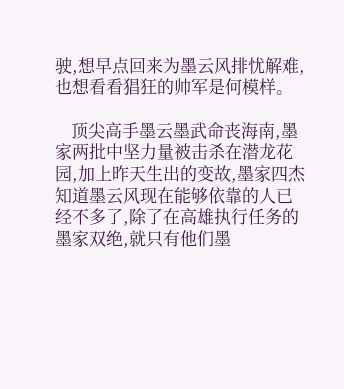驶,想早点回来为墨云风排忧解难,也想看看猖狂的帅军是何模样。

    顶尖高手墨云墨武命丧海南,墨家两批中坚力量被击杀在潜龙花园,加上昨天生出的变故,墨家四杰知道墨云风现在能够依靠的人已经不多了,除了在高雄执行任务的墨家双绝,就只有他们墨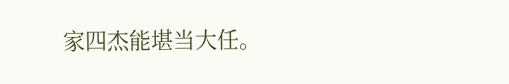家四杰能堪当大任。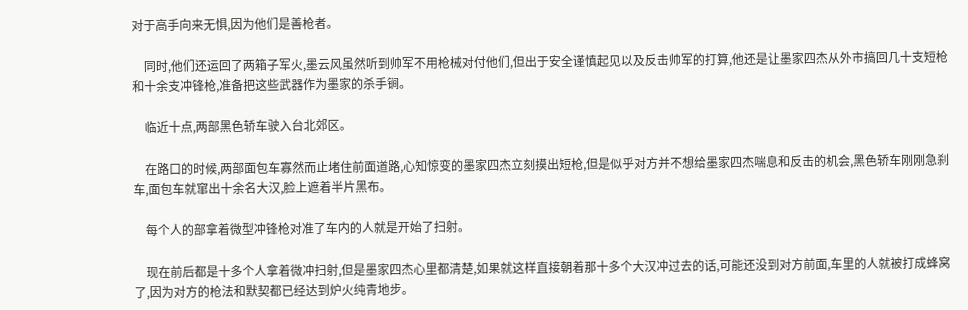对于高手向来无惧,因为他们是善枪者。

    同时,他们还运回了两箱子军火,墨云风虽然听到帅军不用枪械对付他们,但出于安全谨慎起见以及反击帅军的打算,他还是让墨家四杰从外市搞回几十支短枪和十余支冲锋枪,准备把这些武器作为墨家的杀手锏。

    临近十点,两部黑色轿车驶入台北郊区。

    在路口的时候,两部面包车寡然而止堵住前面道路,心知惊变的墨家四杰立刻摸出短枪,但是似乎对方并不想给墨家四杰喘息和反击的机会,黑色轿车刚刚急刹车,面包车就窜出十余名大汉,脸上遮着半片黑布。

    每个人的部拿着微型冲锋枪对准了车内的人就是开始了扫射。

    现在前后都是十多个人拿着微冲扫射,但是墨家四杰心里都清楚,如果就这样直接朝着那十多个大汉冲过去的话,可能还没到对方前面,车里的人就被打成蜂窝了,因为对方的枪法和默契都已经达到炉火纯青地步。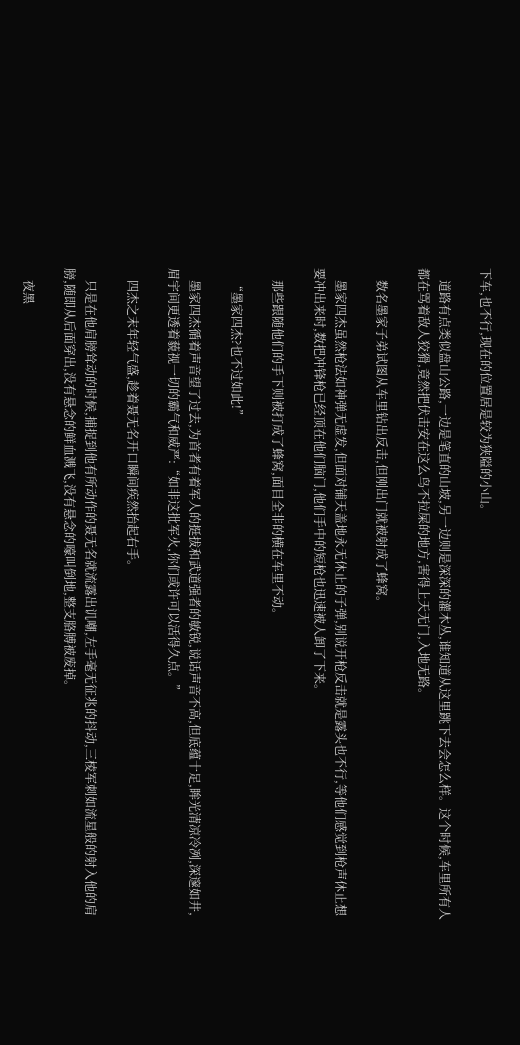下车,也不行,现在的位置居是较为狭隘的小山。

    道路有点类似盘山公路,一边是笔直的山坡,另一边则是深深的灌木丛,谁知道从这里跳下去会怎么样。这个时候,车里所有人都在骂着敌人狡猾,竟然把伏击安在这么鸟不拉屎的地方,害得上天无门,入地无路。

    数名墨家子弟试图从车里钻出反击,但刚出门就被射成了蜂窝。

    墨家四杰虽然枪法如神弹无虚发,但面对铺天盖地永无休止的子弹,别说开枪反击就是露头也不行,等他们感觉到枪声休止想要冲出来时,数把冲锋枪已经顶在他们脑门,他们手中的短枪也迅速被人卸了下来。

    那些跟随他们的手下则被打成了蜂窝,面目全非的横在车里不动。

    “墨家四杰?也不过如此!”

    墨家四杰循着声音望了过去,为首者有着军人的挺拔和武道强者的敏锐,说话声音不高,但底蕴十足,眸光清凉冷冽,深邃如井,眉宇间更透着藐视一切的霸气和威严:“如非这批军火,你们或许可以活得久点。”

    四杰之末年轻气盛,趁着聂无名开口瞬间疾然抬起右手。

    只是在他肩膀耸动的时候,捕捉到他有所动作的聂无名就流露出讥嘲,左手毫无征兆的抖动,三棱军刺如流星般的射入他的肩膀,随即从后面穿出,没有悬念的鲜血溅飞,没有悬念的嚎叫倒地,整支胳膊被废掉。

    夜黑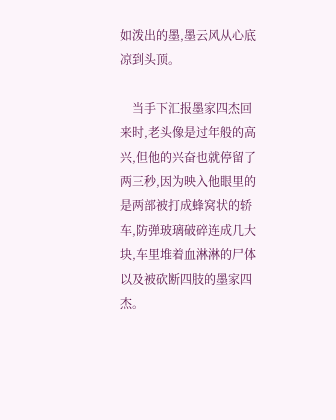如泼出的墨,墨云风从心底凉到头顶。

    当手下汇报墨家四杰回来时,老头像是过年般的高兴,但他的兴奋也就停留了两三秒,因为映入他眼里的是两部被打成蜂窝状的轿车,防弹玻璃破碎连成几大块,车里堆着血淋淋的尸体以及被砍断四肢的墨家四杰。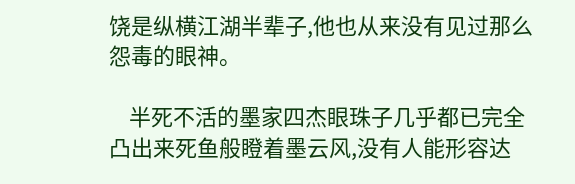饶是纵横江湖半辈子,他也从来没有见过那么怨毒的眼神。

    半死不活的墨家四杰眼珠子几乎都已完全凸出来死鱼般瞪着墨云风,没有人能形容达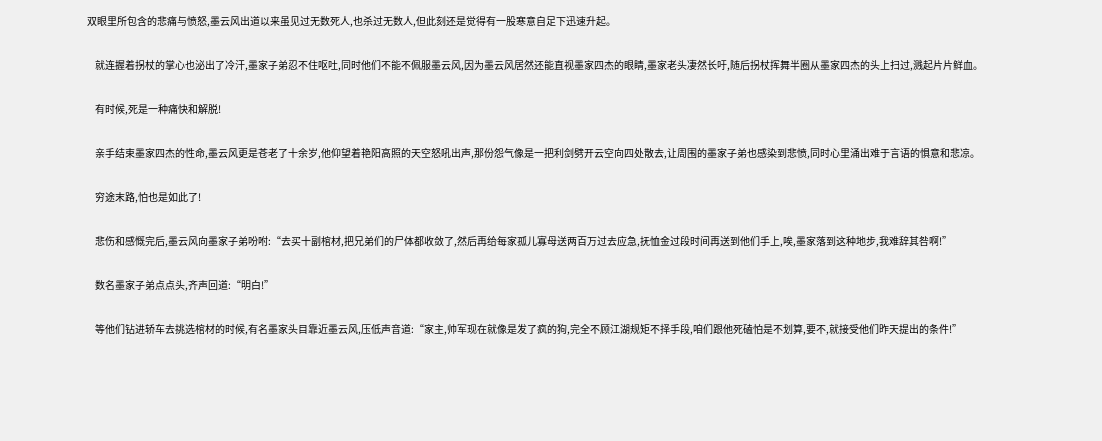双眼里所包含的悲痛与愤怒,墨云风出道以来虽见过无数死人,也杀过无数人,但此刻还是觉得有一股寒意自足下迅速升起。

    就连握着拐杖的掌心也泌出了冷汗,墨家子弟忍不住呕吐,同时他们不能不佩服墨云风,因为墨云风居然还能直视墨家四杰的眼睛,墨家老头凄然长吁,随后拐杖挥舞半圈从墨家四杰的头上扫过,溅起片片鲜血。

    有时候,死是一种痛快和解脱!

    亲手结束墨家四杰的性命,墨云风更是苍老了十余岁,他仰望着艳阳高照的天空怒吼出声,那份怨气像是一把利剑劈开云空向四处散去,让周围的墨家子弟也感染到悲愤,同时心里涌出难于言语的惧意和悲凉。

    穷途末路,怕也是如此了!

    悲伤和感慨完后,墨云风向墨家子弟吩咐:“去买十副棺材,把兄弟们的尸体都收敛了,然后再给每家孤儿寡母送两百万过去应急,抚恤金过段时间再送到他们手上,唉,墨家落到这种地步,我难辞其咎啊!”

    数名墨家子弟点点头,齐声回道:“明白!”

    等他们钻进轿车去挑选棺材的时候,有名墨家头目靠近墨云风,压低声音道:“家主,帅军现在就像是发了疯的狗,完全不顾江湖规矩不择手段,咱们跟他死磕怕是不划算,要不,就接受他们昨天提出的条件!”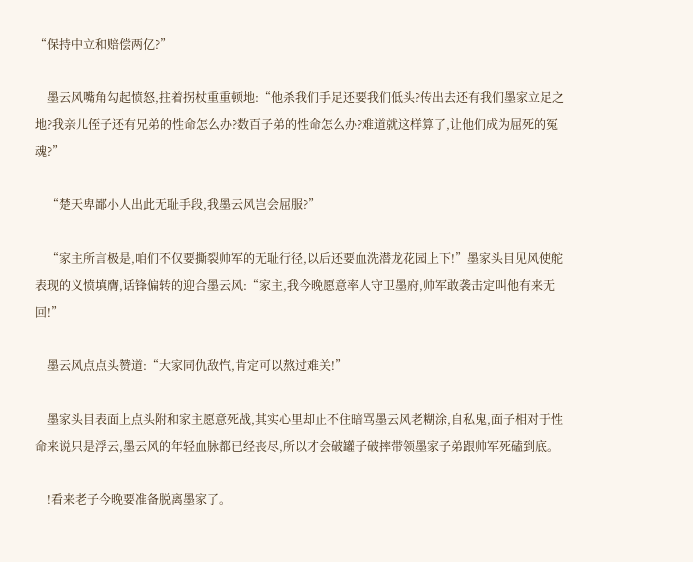“保持中立和赔偿两亿?”

    墨云风嘴角勾起愤怒,拄着拐杖重重顿地:“他杀我们手足还要我们低头?传出去还有我们墨家立足之地?我亲儿侄子还有兄弟的性命怎么办?数百子弟的性命怎么办?难道就这样算了,让他们成为屈死的冤魂?”

    “楚天卑鄙小人出此无耻手段,我墨云风岂会屈服?”

    “家主所言极是,咱们不仅要撕裂帅军的无耻行径,以后还要血洗潜龙花园上下!”墨家头目见风使舵表现的义愤填膺,话锋偏转的迎合墨云风:“家主,我今晚愿意率人守卫墨府,帅军敢袭击定叫他有来无回!”

    墨云风点点头赞道:“大家同仇敌忾,肯定可以熬过难关!”

    墨家头目表面上点头附和家主愿意死战,其实心里却止不住暗骂墨云风老糊涂,自私鬼,面子相对于性命来说只是浮云,墨云风的年轻血脉都已经丧尽,所以才会破罐子破摔带领墨家子弟跟帅军死磕到底。

    !看来老子今晚要准备脱离墨家了。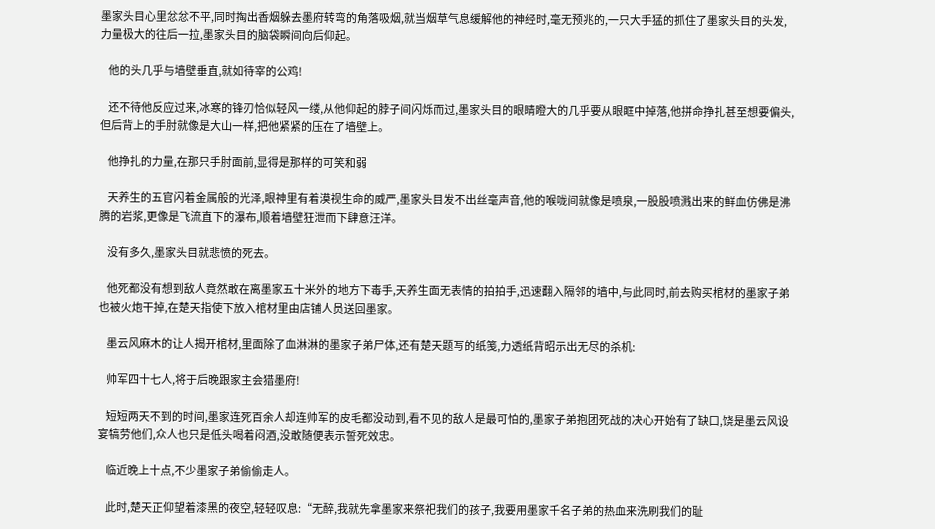墨家头目心里忿忿不平,同时掏出香烟躲去墨府转弯的角落吸烟,就当烟草气息缓解他的神经时,毫无预兆的,一只大手猛的抓住了墨家头目的头发,力量极大的往后一拉,墨家头目的脑袋瞬间向后仰起。

    他的头几乎与墙壁垂直,就如待宰的公鸡!

    还不待他反应过来,冰寒的锋刃恰似轻风一缕,从他仰起的脖子间闪烁而过,墨家头目的眼睛瞪大的几乎要从眼眶中掉落,他拼命挣扎甚至想要偏头,但后背上的手肘就像是大山一样,把他紧紧的压在了墙壁上。

    他挣扎的力量,在那只手肘面前,显得是那样的可笑和弱

    天养生的五官闪着金属般的光泽,眼神里有着漠视生命的威严,墨家头目发不出丝毫声音,他的喉咙间就像是喷泉,一股股喷溅出来的鲜血仿佛是沸腾的岩浆,更像是飞流直下的瀑布,顺着墙壁狂泄而下肆意汪洋。

    没有多久,墨家头目就悲愤的死去。

    他死都没有想到敌人竟然敢在离墨家五十米外的地方下毒手,天养生面无表情的拍拍手,迅速翻入隔邻的墙中,与此同时,前去购买棺材的墨家子弟也被火炮干掉,在楚天指使下放入棺材里由店铺人员送回墨家。

    墨云风麻木的让人揭开棺材,里面除了血淋淋的墨家子弟尸体,还有楚天题写的纸笺,力透纸背昭示出无尽的杀机:

    帅军四十七人,将于后晚跟家主会猎墨府!

    短短两天不到的时间,墨家连死百余人却连帅军的皮毛都没动到,看不见的敌人是最可怕的,墨家子弟抱团死战的决心开始有了缺口,饶是墨云风设宴犒劳他们,众人也只是低头喝着闷酒,没敢随便表示誓死效忠。

    临近晚上十点,不少墨家子弟偷偷走人。

    此时,楚天正仰望着漆黑的夜空,轻轻叹息:“无醉,我就先拿墨家来祭祀我们的孩子,我要用墨家千名子弟的热血来洗刷我们的耻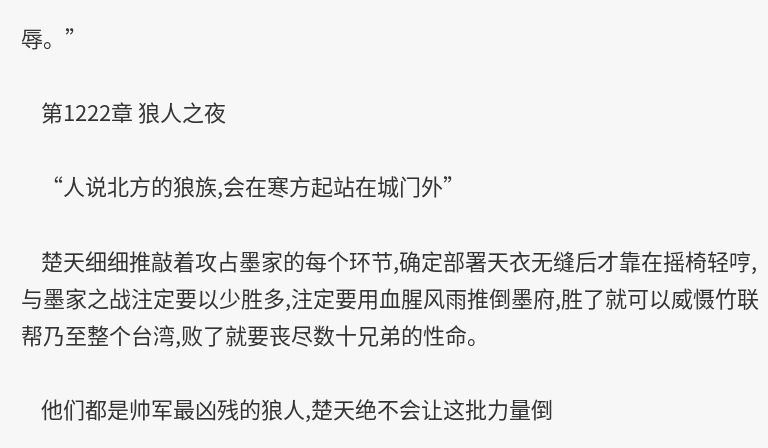辱。”

    第1222章 狼人之夜

    “人说北方的狼族,会在寒方起站在城门外”

    楚天细细推敲着攻占墨家的每个环节,确定部署天衣无缝后才靠在摇椅轻哼,与墨家之战注定要以少胜多,注定要用血腥风雨推倒墨府,胜了就可以威慑竹联帮乃至整个台湾,败了就要丧尽数十兄弟的性命。

    他们都是帅军最凶残的狼人,楚天绝不会让这批力量倒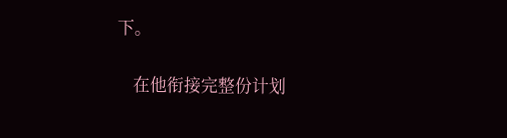下。

    在他衔接完整份计划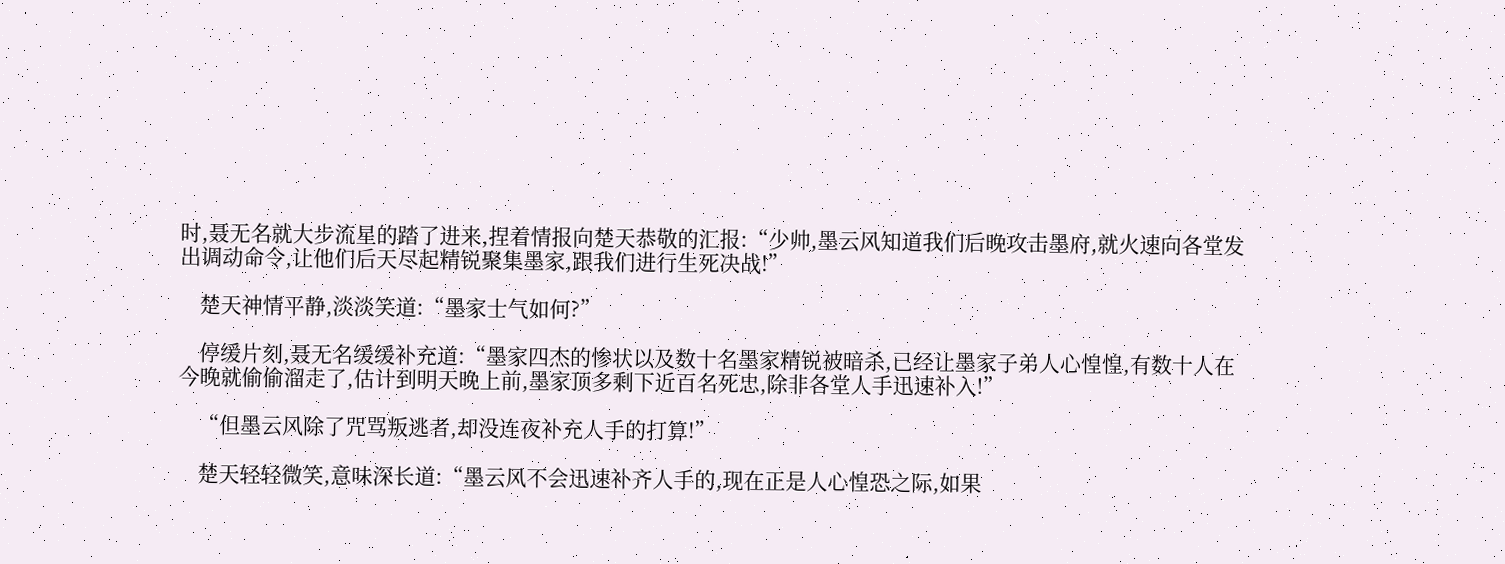时,聂无名就大步流星的踏了进来,捏着情报向楚天恭敬的汇报:“少帅,墨云风知道我们后晚攻击墨府,就火速向各堂发出调动命令,让他们后天尽起精锐聚集墨家,跟我们进行生死决战!”

    楚天神情平静,淡淡笑道:“墨家士气如何?”

    停缓片刻,聂无名缓缓补充道:“墨家四杰的惨状以及数十名墨家精锐被暗杀,已经让墨家子弟人心惶惶,有数十人在今晚就偷偷溜走了,估计到明天晚上前,墨家顶多剩下近百名死忠,除非各堂人手迅速补入!”

    “但墨云风除了咒骂叛逃者,却没连夜补充人手的打算!”

    楚天轻轻微笑,意味深长道:“墨云风不会迅速补齐人手的,现在正是人心惶恐之际,如果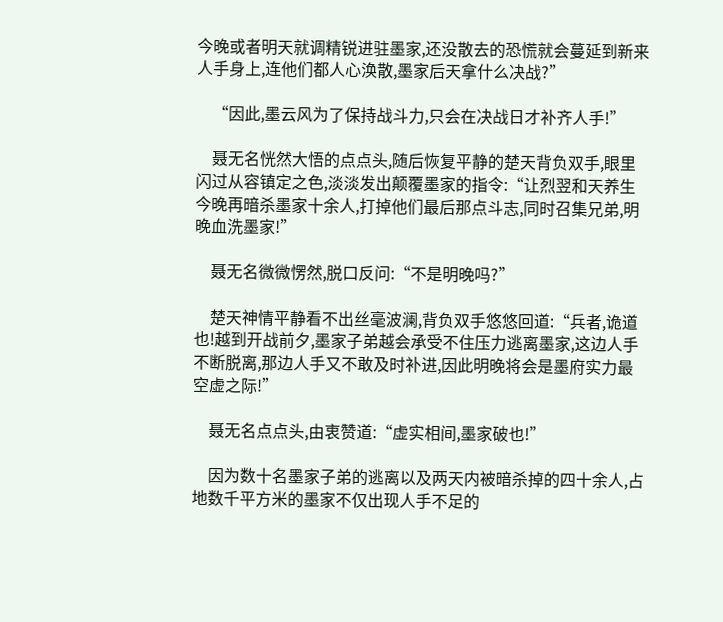今晚或者明天就调精锐进驻墨家,还没散去的恐慌就会蔓延到新来人手身上,连他们都人心涣散,墨家后天拿什么决战?”

    “因此,墨云风为了保持战斗力,只会在决战日才补齐人手!”

    聂无名恍然大悟的点点头,随后恢复平静的楚天背负双手,眼里闪过从容镇定之色,淡淡发出颠覆墨家的指令:“让烈翌和天养生今晚再暗杀墨家十余人,打掉他们最后那点斗志,同时召集兄弟,明晚血洗墨家!”

    聂无名微微愣然,脱口反问:“不是明晚吗?”

    楚天神情平静看不出丝毫波澜,背负双手悠悠回道:“兵者,诡道也!越到开战前夕,墨家子弟越会承受不住压力逃离墨家,这边人手不断脱离,那边人手又不敢及时补进,因此明晚将会是墨府实力最空虚之际!”

    聂无名点点头,由衷赞道:“虚实相间,墨家破也!”

    因为数十名墨家子弟的逃离以及两天内被暗杀掉的四十余人,占地数千平方米的墨家不仅出现人手不足的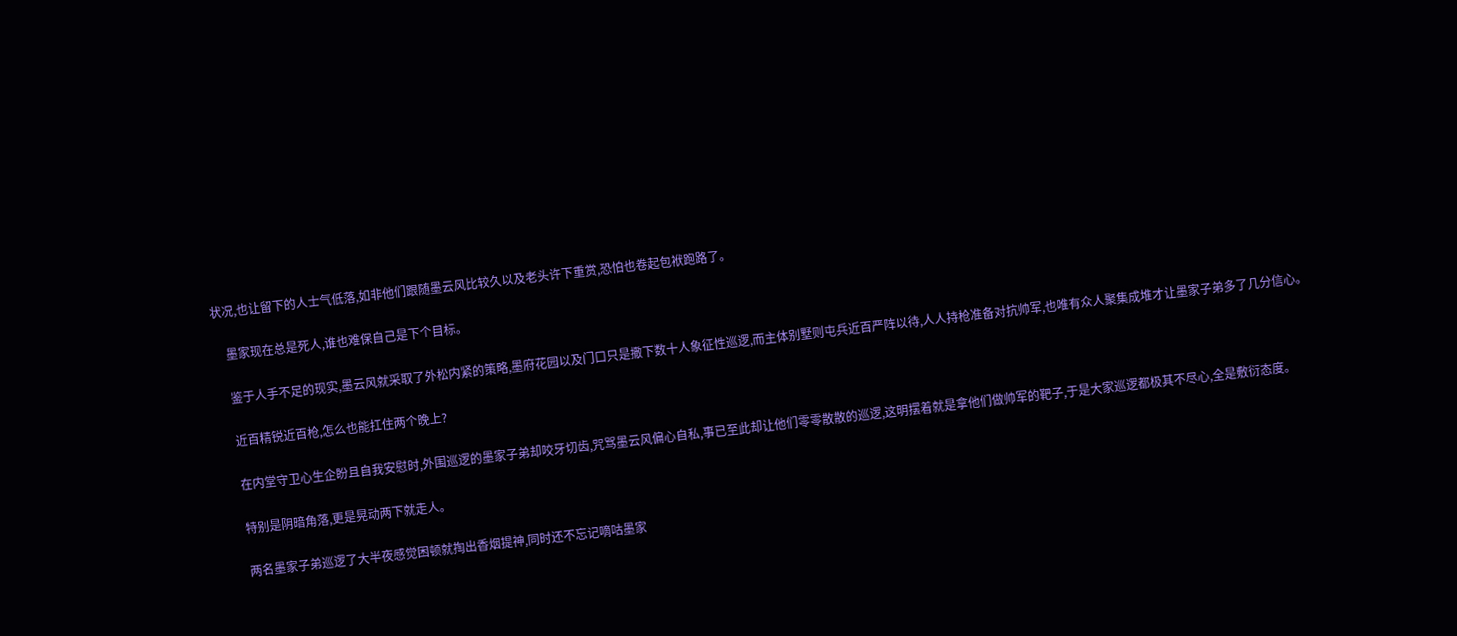状况,也让留下的人士气低落,如非他们跟随墨云风比较久以及老头许下重赏,恐怕也卷起包袱跑路了。

    墨家现在总是死人,谁也难保自己是下个目标。

    鉴于人手不足的现实,墨云风就采取了外松内紧的策略,墨府花园以及门口只是撒下数十人象征性巡逻,而主体别墅则屯兵近百严阵以待,人人持枪准备对抗帅军,也唯有众人聚集成堆才让墨家子弟多了几分信心。

    近百精锐近百枪,怎么也能扛住两个晚上?

    在内堂守卫心生企盼且自我安慰时,外围巡逻的墨家子弟却咬牙切齿,咒骂墨云风偏心自私,事已至此却让他们零零散散的巡逻,这明摆着就是拿他们做帅军的靶子,于是大家巡逻都极其不尽心,全是敷衍态度。

    特别是阴暗角落,更是晃动两下就走人。

    两名墨家子弟巡逻了大半夜感觉困顿就掏出香烟提神,同时还不忘记嘀咕墨家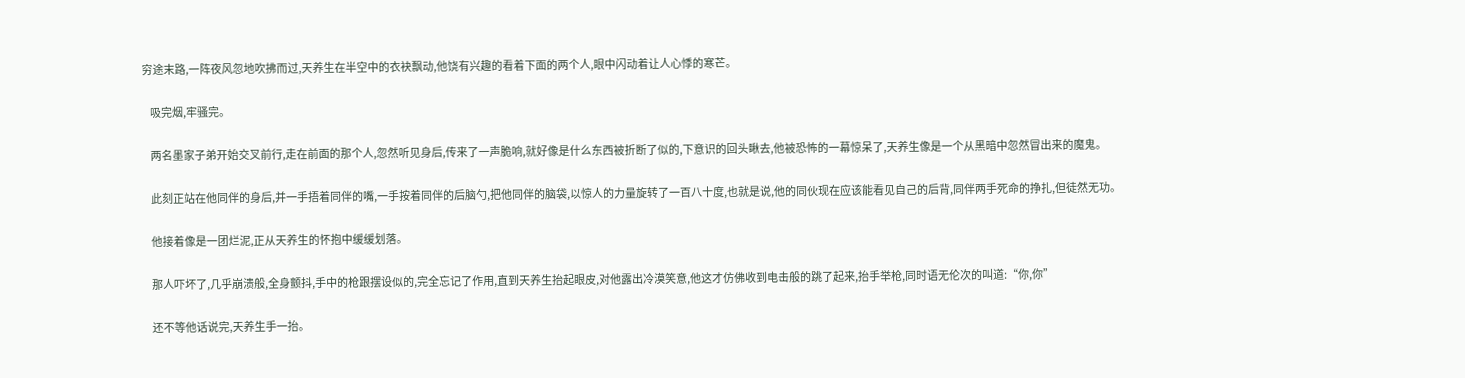穷途末路,一阵夜风忽地吹拂而过,天养生在半空中的衣袂飘动,他饶有兴趣的看着下面的两个人,眼中闪动着让人心悸的寒芒。

    吸完烟,牢骚完。

    两名墨家子弟开始交叉前行,走在前面的那个人,忽然听见身后,传来了一声脆响,就好像是什么东西被折断了似的,下意识的回头瞅去,他被恐怖的一幕惊呆了,天养生像是一个从黑暗中忽然冒出来的魔鬼。

    此刻正站在他同伴的身后,并一手捂着同伴的嘴,一手按着同伴的后脑勺,把他同伴的脑袋,以惊人的力量旋转了一百八十度,也就是说,他的同伙现在应该能看见自己的后背,同伴两手死命的挣扎,但徒然无功。

    他接着像是一团烂泥,正从天养生的怀抱中缓缓划落。

    那人吓坏了,几乎崩溃般,全身颤抖,手中的枪跟摆设似的,完全忘记了作用,直到天养生抬起眼皮,对他露出冷漠笑意,他这才仿佛收到电击般的跳了起来,抬手举枪,同时语无伦次的叫道:“你,你”

    还不等他话说完,天养生手一抬。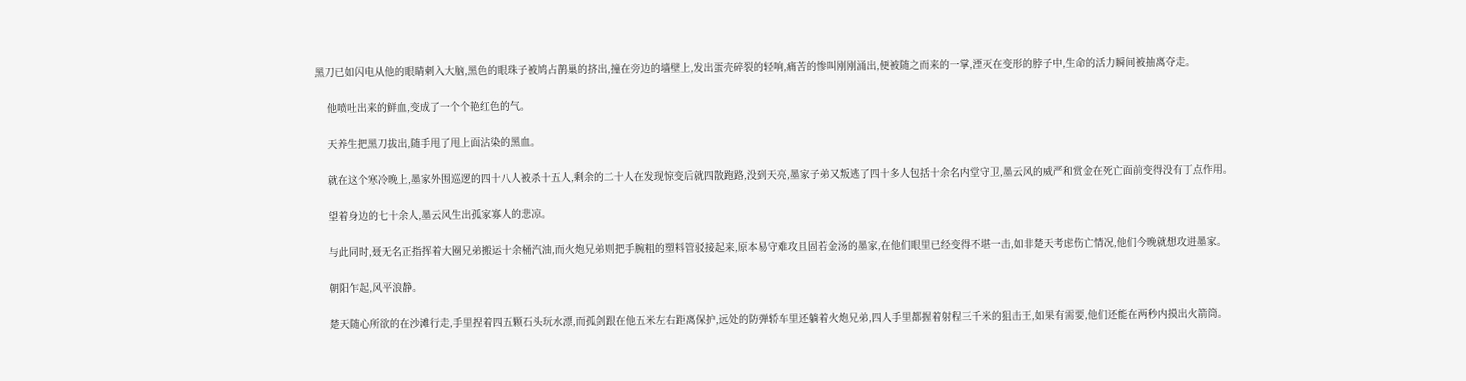黑刀已如闪电从他的眼睛刺入大脑,黑色的眼珠子被鸠占鹊巢的挤出,撞在旁边的墙壁上,发出蛋壳碎裂的轻响,痛苦的惨叫刚刚涌出,便被随之而来的一掌,湮灭在变形的脖子中,生命的活力瞬间被抽离夺走。

    他喷吐出来的鲜血,变成了一个个艳红色的气。

    天养生把黑刀拔出,随手甩了甩上面沾染的黑血。

    就在这个寒冷晚上,墨家外围巡逻的四十八人被杀十五人,剩余的二十人在发现惊变后就四散跑路,没到天亮,墨家子弟又叛逃了四十多人包括十余名内堂守卫,墨云风的威严和赏金在死亡面前变得没有丁点作用。

    望着身边的七十余人,墨云风生出孤家寡人的悲凉。

    与此同时,聂无名正指挥着大圈兄弟搬运十余桶汽油,而火炮兄弟则把手腕粗的塑料管驳接起来,原本易守难攻且固若金汤的墨家,在他们眼里已经变得不堪一击,如非楚天考虑伤亡情况,他们今晚就想攻进墨家。

    朝阳乍起,风平浪静。

    楚天随心所欲的在沙滩行走,手里捏着四五颗石头玩水漂,而孤剑跟在他五米左右距离保护,远处的防弹轿车里还躺着火炮兄弟,四人手里都握着射程三千米的狙击王,如果有需要,他们还能在两秒内摸出火箭筒。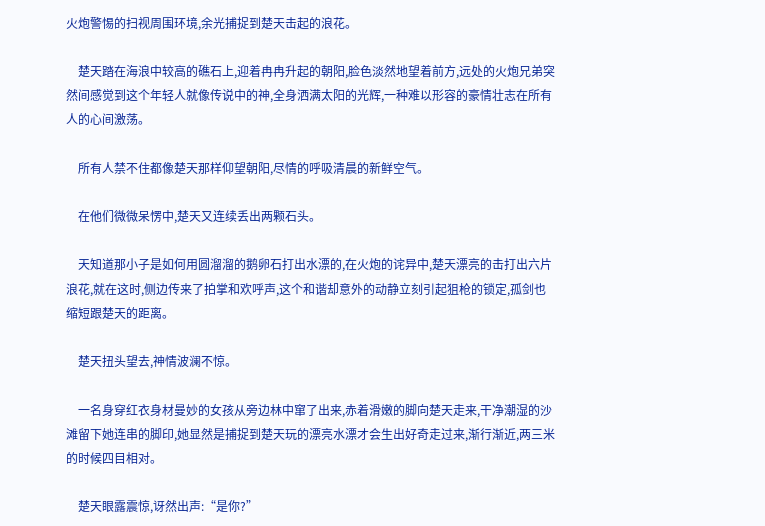火炮警惕的扫视周围环境,余光捕捉到楚天击起的浪花。

    楚天踏在海浪中较高的礁石上,迎着冉冉升起的朝阳,脸色淡然地望着前方,远处的火炮兄弟突然间感觉到这个年轻人就像传说中的神,全身洒满太阳的光辉,一种难以形容的豪情壮志在所有人的心间激荡。

    所有人禁不住都像楚天那样仰望朝阳,尽情的呼吸清晨的新鲜空气。

    在他们微微呆愣中,楚天又连续丢出两颗石头。

    天知道那小子是如何用圆溜溜的鹅卵石打出水漂的,在火炮的诧异中,楚天漂亮的击打出六片浪花,就在这时,侧边传来了拍掌和欢呼声,这个和谐却意外的动静立刻引起狙枪的锁定,孤剑也缩短跟楚天的距离。

    楚天扭头望去,神情波澜不惊。

    一名身穿红衣身材曼妙的女孩从旁边林中窜了出来,赤着滑嫩的脚向楚天走来,干净潮湿的沙滩留下她连串的脚印,她显然是捕捉到楚天玩的漂亮水漂才会生出好奇走过来,渐行渐近,两三米的时候四目相对。

    楚天眼露震惊,讶然出声:“是你?”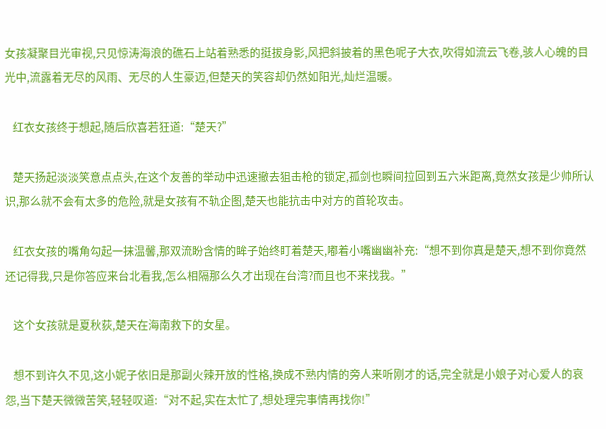女孩凝聚目光审视,只见惊涛海浪的礁石上站着熟悉的挺拔身影,风把斜披着的黑色呢子大衣,吹得如流云飞卷,骇人心魄的目光中,流露着无尽的风雨、无尽的人生豪迈,但楚天的笑容却仍然如阳光,灿烂温暖。

    红衣女孩终于想起,随后欣喜若狂道:“楚天?”

    楚天扬起淡淡笑意点点头,在这个友善的举动中迅速撤去狙击枪的锁定,孤剑也瞬间拉回到五六米距离,竟然女孩是少帅所认识,那么就不会有太多的危险,就是女孩有不轨企图,楚天也能抗击中对方的首轮攻击。

    红衣女孩的嘴角勾起一抹温馨,那双流盼含情的眸子始终盯着楚天,嘟着小嘴幽幽补充:“想不到你真是楚天,想不到你竟然还记得我,只是你答应来台北看我,怎么相隔那么久才出现在台湾?而且也不来找我。”

    这个女孩就是夏秋荻,楚天在海南救下的女星。

    想不到许久不见,这小妮子依旧是那副火辣开放的性格,换成不熟内情的旁人来听刚才的话,完全就是小娘子对心爱人的哀怨,当下楚天微微苦笑,轻轻叹道:“对不起,实在太忙了,想处理完事情再找你!”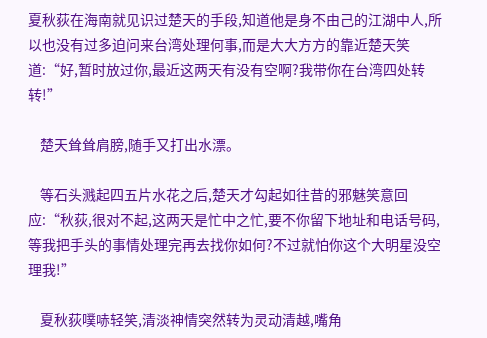夏秋荻在海南就见识过楚天的手段,知道他是身不由己的江湖中人,所以也没有过多迫问来台湾处理何事,而是大大方方的靠近楚天笑道:“好,暂时放过你,最近这两天有没有空啊?我带你在台湾四处转转!”

    楚天耸耸肩膀,随手又打出水漂。

    等石头溅起四五片水花之后,楚天才勾起如往昔的邪魅笑意回应:“秋荻,很对不起,这两天是忙中之忙,要不你留下地址和电话号码,等我把手头的事情处理完再去找你如何?不过就怕你这个大明星没空理我!”

    夏秋荻噗哧轻笑,清淡神情突然转为灵动清越,嘴角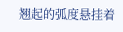翘起的弧度悬挂着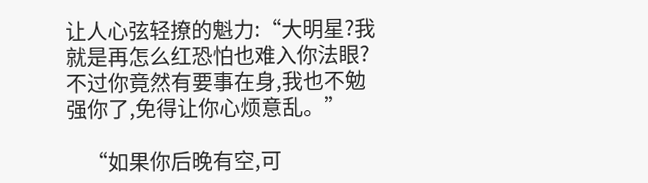让人心弦轻撩的魁力:“大明星?我就是再怎么红恐怕也难入你法眼?不过你竟然有要事在身,我也不勉强你了,免得让你心烦意乱。”

    “如果你后晚有空,可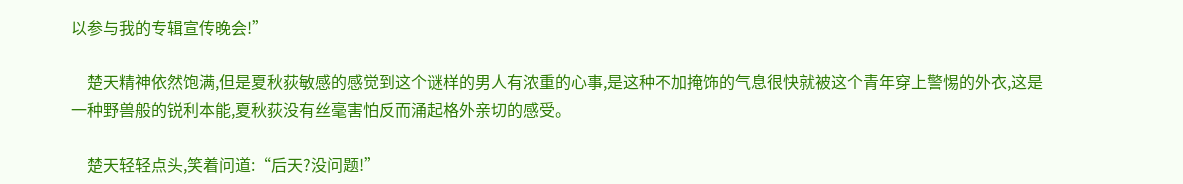以参与我的专辑宣传晚会!”

    楚天精神依然饱满,但是夏秋荻敏感的感觉到这个谜样的男人有浓重的心事,是这种不加掩饰的气息很快就被这个青年穿上警惕的外衣,这是一种野兽般的锐利本能,夏秋荻没有丝毫害怕反而涌起格外亲切的感受。

    楚天轻轻点头,笑着问道:“后天?没问题!”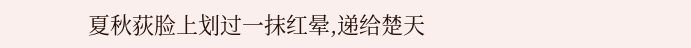夏秋荻脸上划过一抹红晕,递给楚天